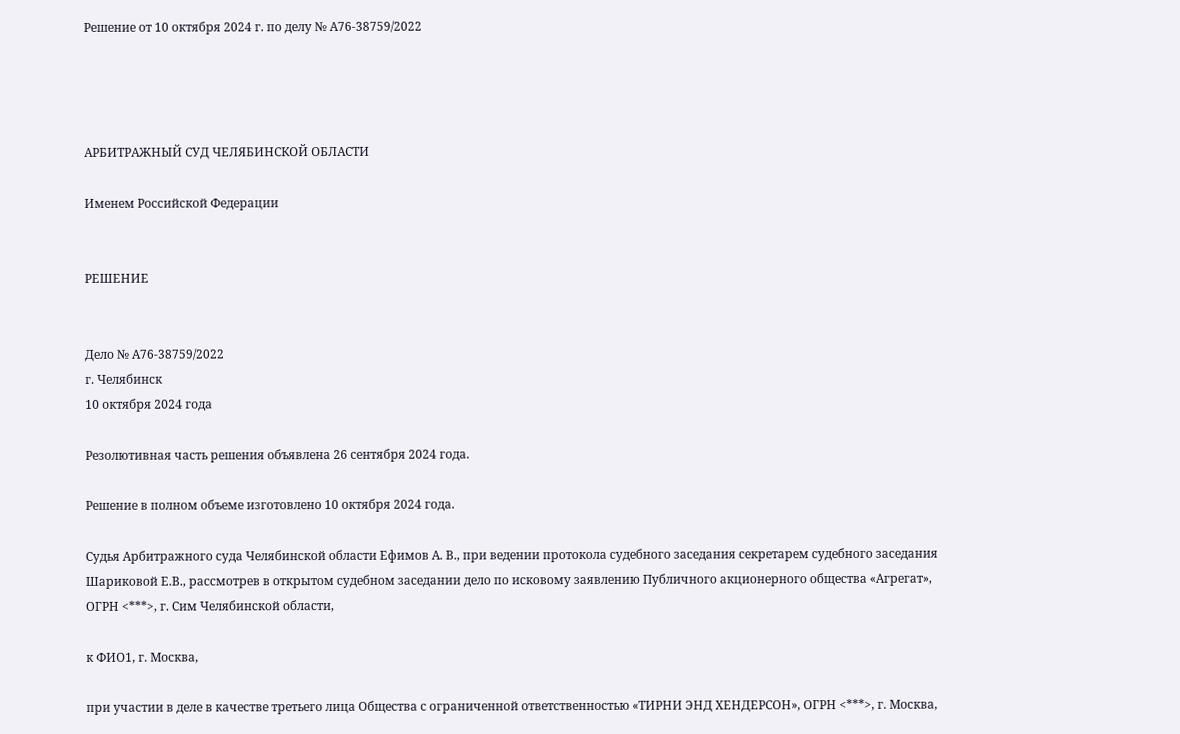Решение от 10 октября 2024 г. по делу № А76-38759/2022




АРБИТРАЖНЫЙ СУД ЧЕЛЯБИНСКОЙ ОБЛАСТИ

Именем Российской Федерации


РЕШЕНИЕ


Дело № А76-38759/2022
г. Челябинск
10 октября 2024 года

Резолютивная часть решения объявлена 26 сентября 2024 года.

Решение в полном объеме изготовлено 10 октября 2024 года.

Судья Арбитражного суда Челябинской области Ефимов А. В., при ведении протокола судебного заседания секретарем судебного заседания Шариковой Е.В., рассмотрев в открытом судебном заседании дело по исковому заявлению Публичного акционерного общества «Агрегат», ОГРН <***>, г. Сим Челябинской области,

к ФИО1, г. Москва,

при участии в деле в качестве третьего лица Общества с ограниченной ответственностью «ТИРНИ ЭНД ХЕНДЕРСОН», ОГРН <***>, г. Москва,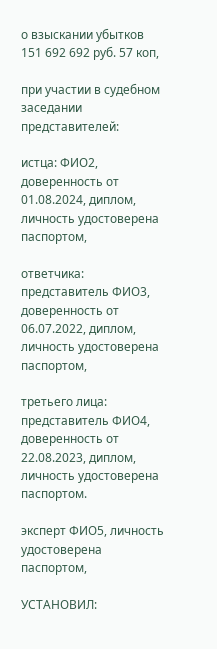о взыскании убытков 151 692 692 руб. 57 коп,

при участии в судебном заседании представителей:

истца: ФИО2, доверенность от 01.08.2024, диплом, личность удостоверена паспортом,

ответчика: представитель ФИО3, доверенность от 06.07.2022, диплом, личность удостоверена паспортом,

третьего лица: представитель ФИО4, доверенность от 22.08.2023, диплом, личность удостоверена паспортом.

эксперт ФИО5, личность удостоверена паспортом,

УСТАНОВИЛ: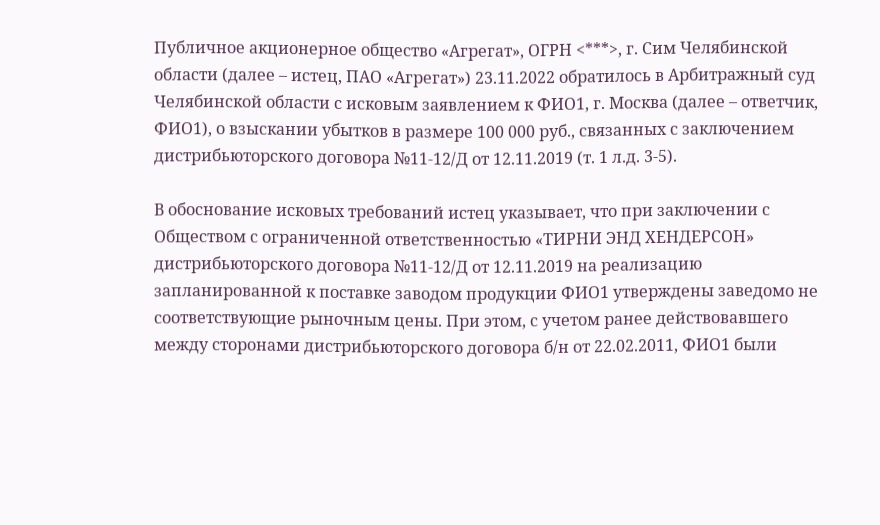Публичное акционерное общество «Агрегат», ОГРН <***>, г. Сим Челябинской области (далее – истец, ПАО «Агрегат») 23.11.2022 обратилось в Арбитражный суд Челябинской области с исковым заявлением к ФИО1, г. Москва (далее – ответчик, ФИО1), о взыскании убытков в размере 100 000 руб., связанных с заключением дистрибьюторского договора №11-12/Д от 12.11.2019 (т. 1 л.д. 3-5).

В обоснование исковых требований истец указывает, что при заключении с Обществом с ограниченной ответственностью «ТИРНИ ЭНД ХЕНДЕРСОН» дистрибьюторского договора №11-12/Д от 12.11.2019 на реализацию запланированной к поставке заводом продукции ФИО1 утверждены заведомо не соответствующие рыночным цены. При этом, с учетом ранее действовавшего между сторонами дистрибьюторского договора б/н от 22.02.2011, ФИО1 были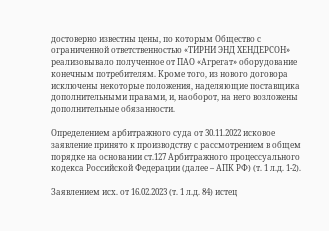достоверно известны цены, по которым Общество с ограниченной ответственностью «ТИРНИ ЭНД ХЕНДЕРСОН» реализовывало полученное от ПАО «Агрегат» оборудование конечным потребителям. Кроме того, из нового договора исключены некоторые положения, наделяющие поставщика дополнительными правами, и, наоборот, на него возложены дополнительные обязанности.

Определением арбитражного суда от 30.11.2022 исковое заявление принято к производству с рассмотрением в общем порядке на основании ст.127 Арбитражного процессуального кодекса Российской Федерации (далее – АПК РФ) (т. 1 л.д. 1-2).

Заявлением исх. от 16.02.2023 (т. 1 л.д. 84) истец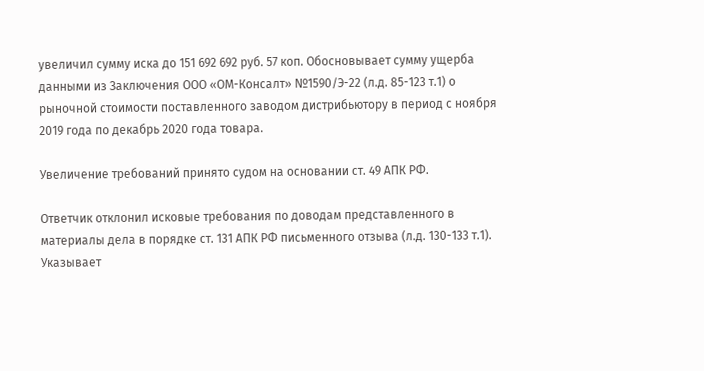увеличил сумму иска до 151 692 692 руб. 57 коп. Обосновывает сумму ущерба данными из Заключения ООО «ОМ-Консалт» №1590/Э-22 (л.д. 85-123 т.1) о рыночной стоимости поставленного заводом дистрибьютору в период с ноября 2019 года по декабрь 2020 года товара.

Увеличение требований принято судом на основании ст. 49 АПК РФ.

Ответчик отклонил исковые требования по доводам представленного в материалы дела в порядке ст. 131 АПК РФ письменного отзыва (л.д. 130-133 т.1). Указывает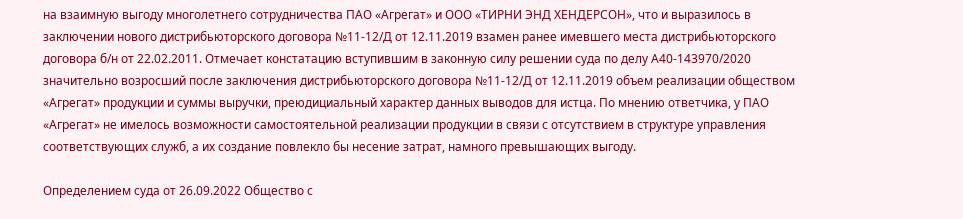на взаимную выгоду многолетнего сотрудничества ПАО «Агрегат» и ООО «ТИРНИ ЭНД ХЕНДЕРСОН», что и выразилось в заключении нового дистрибьюторского договора №11-12/Д от 12.11.2019 взамен ранее имевшего места дистрибьюторского договора б/н от 22.02.2011. Отмечает констатацию вступившим в законную силу решении суда по делу А40-143970/2020 значительно возросший после заключения дистрибьюторского договора №11-12/Д от 12.11.2019 объем реализации обществом «Агрегат» продукции и суммы выручки, преюдициальный характер данных выводов для истца. По мнению ответчика, у ПАО «Агрегат» не имелось возможности самостоятельной реализации продукции в связи с отсутствием в структуре управления соответствующих служб, а их создание повлекло бы несение затрат, намного превышающих выгоду.

Определением суда от 26.09.2022 Общество с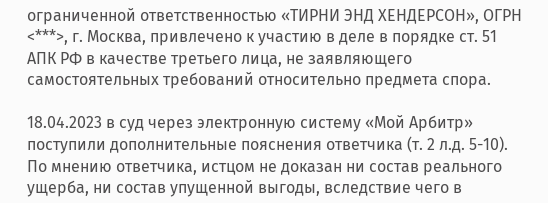ограниченной ответственностью «ТИРНИ ЭНД ХЕНДЕРСОН», ОГРН <***>, г. Москва, привлечено к участию в деле в порядке ст. 51 АПК РФ в качестве третьего лица, не заявляющего самостоятельных требований относительно предмета спора.

18.04.2023 в суд через электронную систему «Мой Арбитр» поступили дополнительные пояснения ответчика (т. 2 л.д. 5-10). По мнению ответчика, истцом не доказан ни состав реального ущерба, ни состав упущенной выгоды, вследствие чего в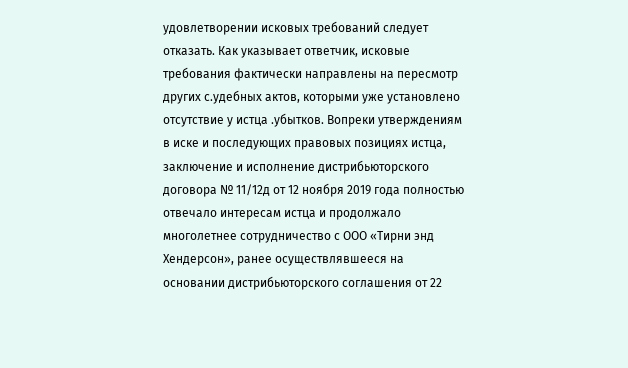удовлетворении исковых требований следует отказать. Как указывает ответчик, исковые требования фактически направлены на пересмотр других с.удебных актов, которыми уже установлено отсутствие у истца .убытков. Вопреки утверждениям в иске и последующих правовых позициях истца, заключение и исполнение дистрибьюторского договора № 11/12д от 12 ноября 2019 года полностью отвечало интересам истца и продолжало многолетнее сотрудничество с ООО «Тирни энд Хендерсон», ранее осуществлявшееся на основании дистрибьюторского соглашения от 22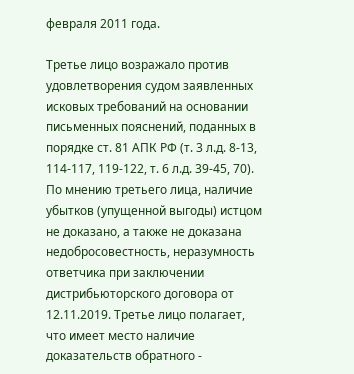февраля 2011 года.

Третье лицо возражало против удовлетворения судом заявленных исковых требований на основании письменных пояснений, поданных в порядке ст. 81 АПК РФ (т. 3 л.д. 8-13, 114-117, 119-122, т. 6 л.д. 39-45, 70). По мнению третьего лица, наличие убытков (упущенной выгоды) истцом не доказано, а также не доказана недобросовестность, неразумность ответчика при заключении дистрибьюторского договора от 12.11.2019. Третье лицо полагает, что имеет место наличие доказательств обратного -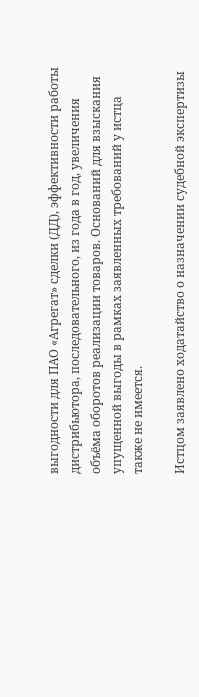выгодности для ПАО «Агрегат» сделки (ДД), эффективности работы дистрибьютора, последовательного, из года в год, увеличения объёма оборотов реализации товаров. Оснований для взыскания упущенной выгоды в рамках заявленных требований у истца также не имеется.

Истцом заявлено ходатайство о назначении судебной экспертизы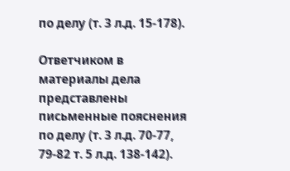по делу (т. 3 л.д. 15-178).

Ответчиком в материалы дела представлены письменные пояснения по делу (т. 3 л.д. 70-77, 79-82 т. 5 л.д. 138-142).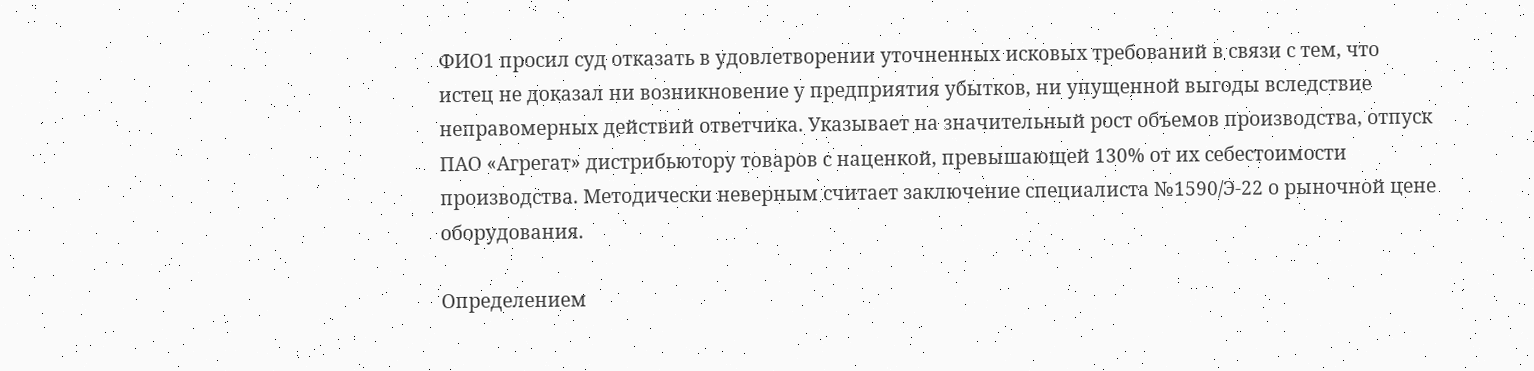ФИО1 просил суд отказать в удовлетворении уточненных исковых требований в связи с тем, что истец не доказал ни возникновение у предприятия убытков, ни упущенной выгоды вследствие неправомерных действий ответчика. Указывает на значительный рост объемов производства, отпуск ПАО «Агрегат» дистрибьютору товаров с наценкой, превышающей 130% от их себестоимости производства. Методически неверным считает заключение специалиста №1590/Э-22 о рыночной цене оборудования.

Определением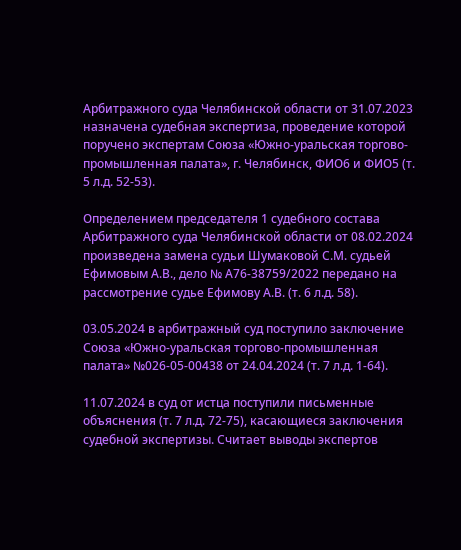Арбитражного суда Челябинской области от 31.07.2023 назначена судебная экспертиза, проведение которой поручено экспертам Союза «Южно-уральская торгово-промышленная палата», г. Челябинск, ФИО6 и ФИО5 (т. 5 л.д. 52-53).

Определением председателя 1 судебного состава Арбитражного суда Челябинской области от 08.02.2024 произведена замена судьи Шумаковой С.М. судьей Ефимовым А.В., дело № А76-38759/2022 передано на рассмотрение судье Ефимову А.В. (т. 6 л.д. 58).

03.05.2024 в арбитражный суд поступило заключение Союза «Южно-уральская торгово-промышленная палата» №026-05-00438 от 24.04.2024 (т. 7 л.д. 1-64).

11.07.2024 в суд от истца поступили письменные объяснения (т. 7 л.д. 72-75), касающиеся заключения судебной экспертизы. Считает выводы экспертов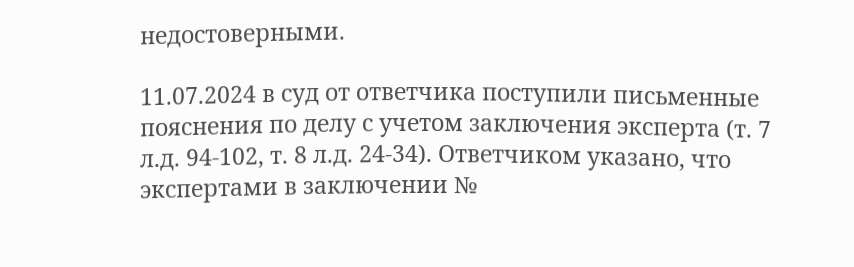недостоверными.

11.07.2024 в суд от ответчика поступили письменные пояснения по делу с учетом заключения эксперта (т. 7 л.д. 94-102, т. 8 л.д. 24-34). Ответчиком указано, что экспертами в заключении №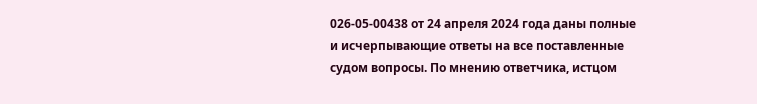026-05-00438 от 24 апреля 2024 года даны полные и исчерпывающие ответы на все поставленные судом вопросы. По мнению ответчика, истцом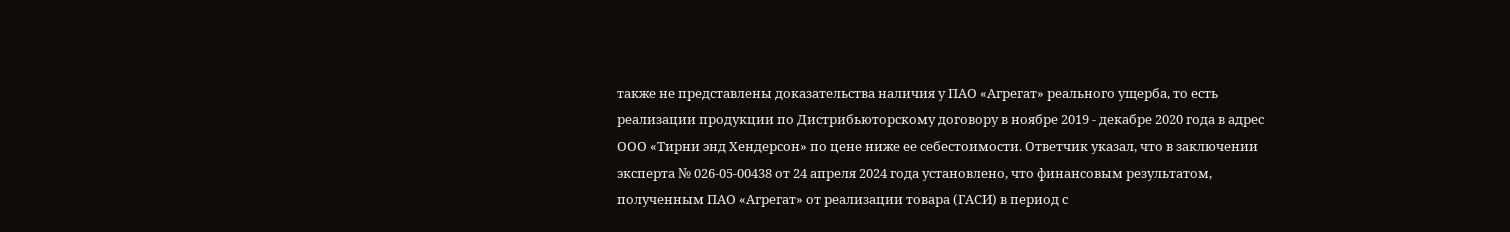также не представлены доказательства наличия у ПАО «Агрегат» реального ущерба, то есть реализации продукции по Дистрибьюторскому договору в ноябре 2019 - декабре 2020 года в адрес ООО «Тирни энд Хендерсон» по цене ниже ее себестоимости. Ответчик указал, что в заключении эксперта № 026-05-00438 от 24 апреля 2024 года установлено, что финансовым результатом, полученным ПАО «Агрегат» от реализации товара (ГАСИ) в период с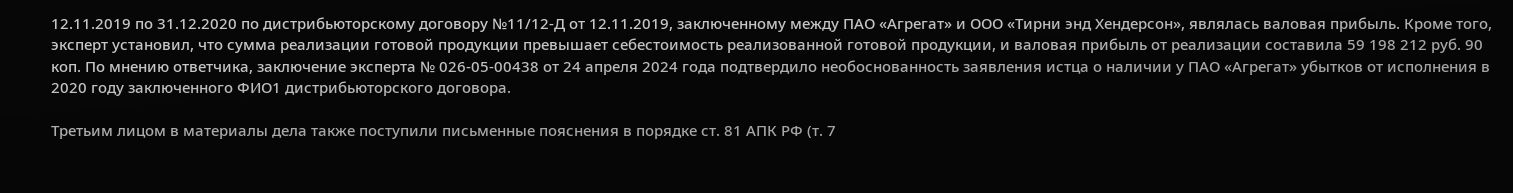12.11.2019 по 31.12.2020 по дистрибьюторскому договору №11/12-Д от 12.11.2019, заключенному между ПАО «Агрегат» и ООО «Тирни энд Хендерсон», являлась валовая прибыль. Кроме того, эксперт установил, что сумма реализации готовой продукции превышает себестоимость реализованной готовой продукции, и валовая прибыль от реализации составила 59 198 212 руб. 90 коп. По мнению ответчика, заключение эксперта № 026-05-00438 от 24 апреля 2024 года подтвердило необоснованность заявления истца о наличии у ПАО «Агрегат» убытков от исполнения в 2020 году заключенного ФИО1 дистрибьюторского договора.

Третьим лицом в материалы дела также поступили письменные пояснения в порядке ст. 81 АПК РФ (т. 7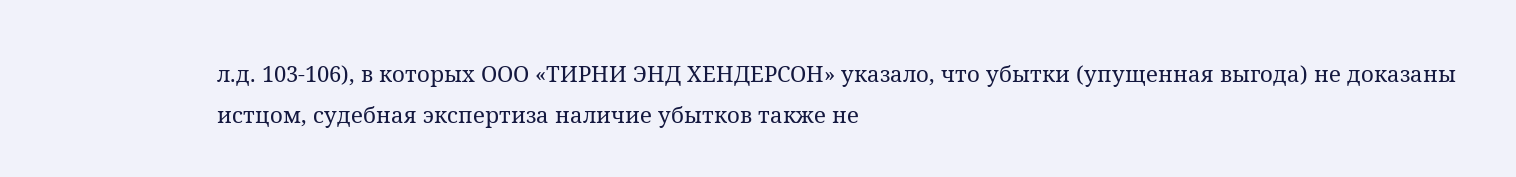л.д. 103-106), в которых ООО «ТИРНИ ЭНД ХЕНДЕРСОН» указало, что убытки (упущенная выгода) не доказаны истцом, судебная экспертиза наличие убытков также не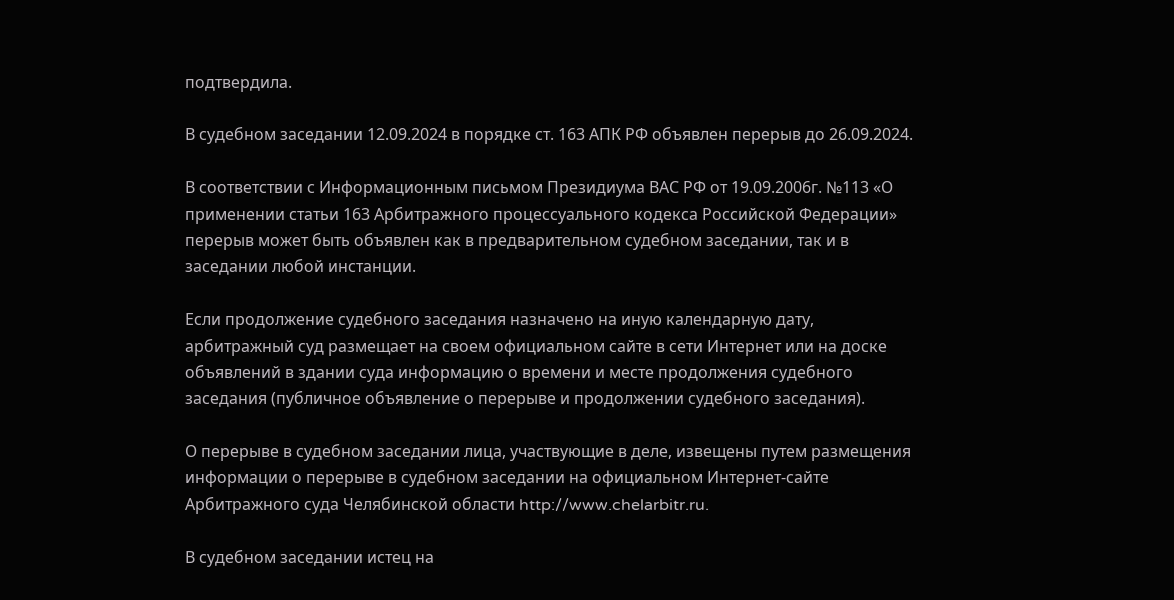подтвердила.

В судебном заседании 12.09.2024 в порядке ст. 163 АПК РФ объявлен перерыв до 26.09.2024.

В соответствии с Информационным письмом Президиума ВАС РФ от 19.09.2006г. №113 «О применении статьи 163 Арбитражного процессуального кодекса Российской Федерации» перерыв может быть объявлен как в предварительном судебном заседании, так и в заседании любой инстанции.

Если продолжение судебного заседания назначено на иную календарную дату, арбитражный суд размещает на своем официальном сайте в сети Интернет или на доске объявлений в здании суда информацию о времени и месте продолжения судебного заседания (публичное объявление о перерыве и продолжении судебного заседания).

О перерыве в судебном заседании лица, участвующие в деле, извещены путем размещения информации о перерыве в судебном заседании на официальном Интернет-сайте Арбитражного суда Челябинской области http://www.chelarbitr.ru.

В судебном заседании истец на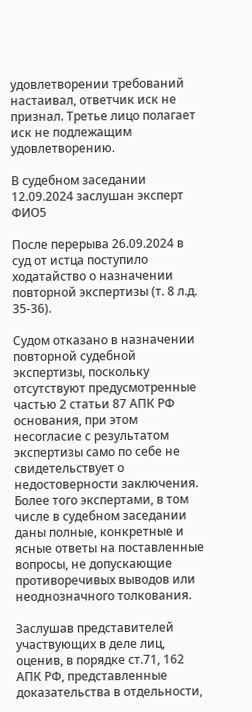удовлетворении требований настаивал, ответчик иск не признал. Третье лицо полагает иск не подлежащим удовлетворению.

В судебном заседании 12.09.2024 заслушан эксперт ФИО5

После перерыва 26.09.2024 в суд от истца поступило ходатайство о назначении повторной экспертизы (т. 8 л.д. 35-36).

Судом отказано в назначении повторной судебной экспертизы, поскольку отсутствуют предусмотренные частью 2 статьи 87 АПК РФ основания, при этом несогласие с результатом экспертизы само по себе не свидетельствует о недостоверности заключения. Более того экспертами, в том числе в судебном заседании даны полные, конкретные и ясные ответы на поставленные вопросы, не допускающие противоречивых выводов или неоднозначного толкования.

Заслушав представителей участвующих в деле лиц, оценив, в порядке ст.71, 162 АПК РФ, представленные доказательства в отдельности,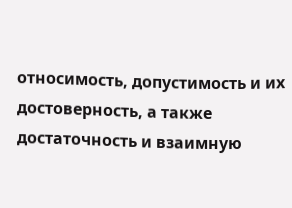относимость, допустимость и их достоверность, а также достаточность и взаимную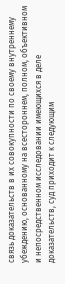связь доказательств в их совокупности по своему внутреннему убеждению, основанному на всестороннем, полном, объективном и непосредственном исследовании имеющихся в деле доказательств, суд приходит к следующим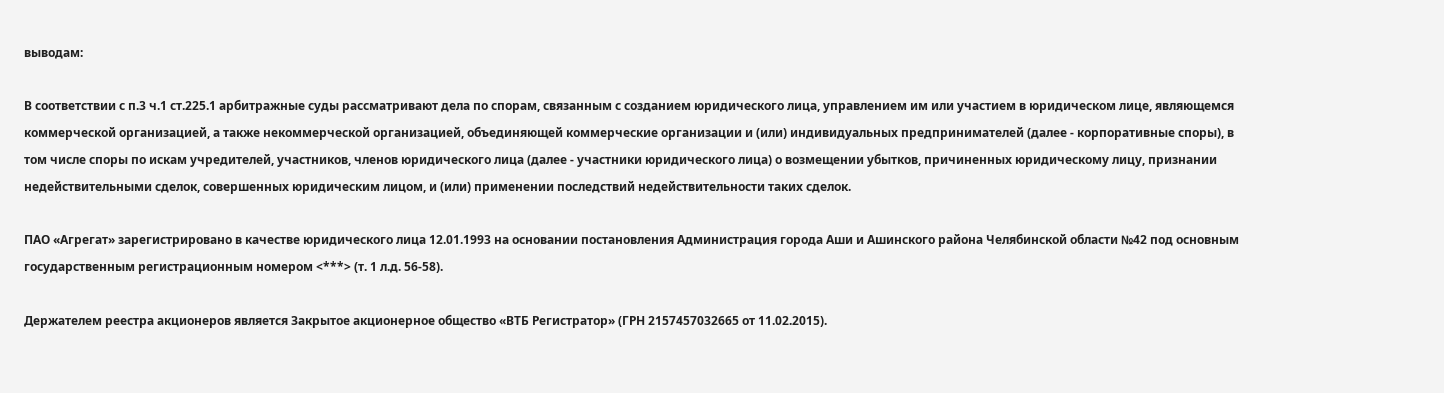выводам:

В соответствии с п.3 ч.1 ст.225.1 арбитражные суды рассматривают дела по спорам, связанным с созданием юридического лица, управлением им или участием в юридическом лице, являющемся коммерческой организацией, а также некоммерческой организацией, объединяющей коммерческие организации и (или) индивидуальных предпринимателей (далее - корпоративные споры), в том числе споры по искам учредителей, участников, членов юридического лица (далее - участники юридического лица) о возмещении убытков, причиненных юридическому лицу, признании недействительными сделок, совершенных юридическим лицом, и (или) применении последствий недействительности таких сделок.

ПАО «Агрегат» зарегистрировано в качестве юридического лица 12.01.1993 на основании постановления Администрация города Аши и Ашинского района Челябинской области №42 под основным государственным регистрационным номером <***> (т. 1 л.д. 56-58).

Держателем реестра акционеров является Закрытое акционерное общество «ВТБ Регистратор» (ГРН 2157457032665 от 11.02.2015).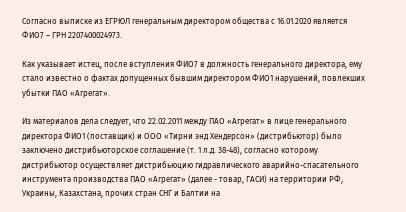Согласно выписке из ЕГРЮЛ генеральным директором общества с 16.01.2020 является ФИО7 – ГРН 2207400024973.

Как указывает истец, после вступления ФИО7 в должность генерального директора, ему стало известно о фактах допущенных бывшим директором ФИО1 нарушений, повлекших убытки ПАО «Агрегат».

Из материалов дела следует, что 22.02.2011 между ПАО «Агрегат» в лице генерального директора ФИО1 (поставщик) и ООО «Тирни энд Хендерсон» (дистрибьютор) было заключено дистрибьюторское соглашение (т. 1 л.д. 38-48), согласно которому дистрибьютор осуществляет дистрибьюцию гидравлического аварийно-спасательного инструмента производства ПАО «Агрегат» (далее - товар, ГАСИ) на территории РФ, Украины, Казахстана, прочих стран СНГ и Балтии на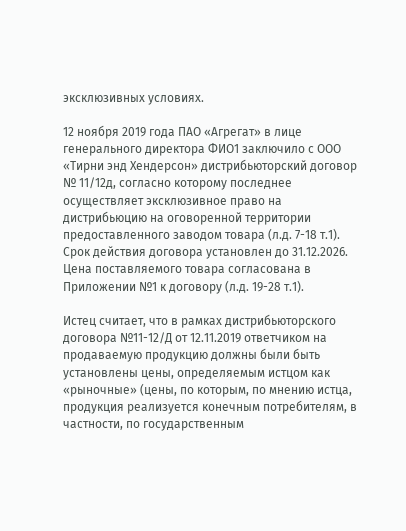эксклюзивных условиях.

12 ноября 2019 года ПАО «Агрегат» в лице генерального директора ФИО1 заключило с ООО «Тирни энд Хендерсон» дистрибьюторский договор № 11/12д, согласно которому последнее осуществляет эксклюзивное право на дистрибьюцию на оговоренной территории предоставленного заводом товара (л.д. 7-18 т.1). Срок действия договора установлен до 31.12.2026. Цена поставляемого товара согласована в Приложении №1 к договору (л.д. 19-28 т.1).

Истец считает, что в рамках дистрибьюторского договора №11-12/Д от 12.11.2019 ответчиком на продаваемую продукцию должны были быть установлены цены, определяемым истцом как «рыночные» (цены, по которым, по мнению истца, продукция реализуется конечным потребителям, в частности, по государственным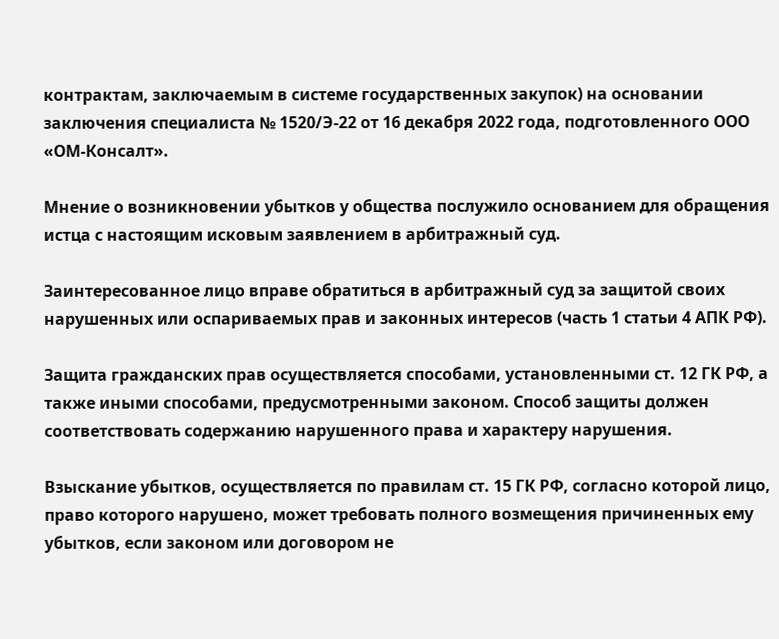контрактам, заключаемым в системе государственных закупок) на основании заключения специалиста № 1520/Э-22 от 16 декабря 2022 года, подготовленного ООО «ОМ-Консалт».

Мнение о возникновении убытков у общества послужило основанием для обращения истца с настоящим исковым заявлением в арбитражный суд.

Заинтересованное лицо вправе обратиться в арбитражный суд за защитой своих нарушенных или оспариваемых прав и законных интересов (часть 1 статьи 4 АПК РФ).

Защита гражданских прав осуществляется способами, установленными ст. 12 ГК РФ, а также иными способами, предусмотренными законом. Способ защиты должен соответствовать содержанию нарушенного права и характеру нарушения.

Взыскание убытков, осуществляется по правилам ст. 15 ГК РФ, согласно которой лицо, право которого нарушено, может требовать полного возмещения причиненных ему убытков, если законом или договором не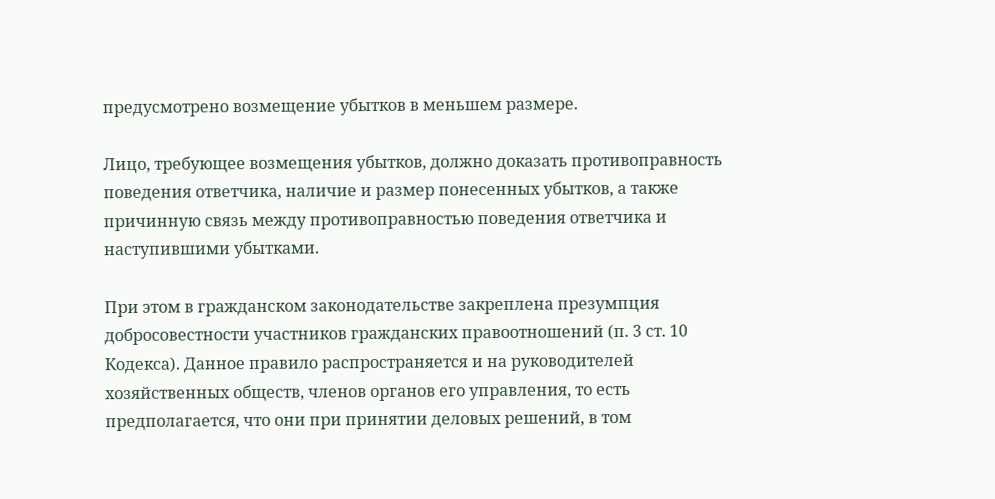предусмотрено возмещение убытков в меньшем размере.

Лицо, требующее возмещения убытков, должно доказать противоправность поведения ответчика, наличие и размер понесенных убытков, а также причинную связь между противоправностью поведения ответчика и наступившими убытками.

При этом в гражданском законодательстве закреплена презумпция добросовестности участников гражданских правоотношений (п. 3 ст. 10 Кодекса). Данное правило распространяется и на руководителей хозяйственных обществ, членов органов его управления, то есть предполагается, что они при принятии деловых решений, в том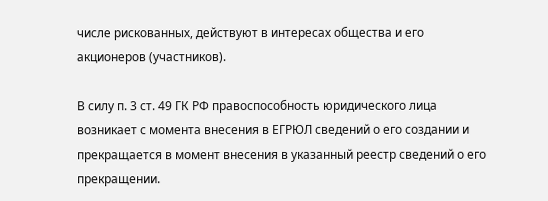числе рискованных, действуют в интересах общества и его акционеров (участников).

В силу п. 3 ст. 49 ГК РФ правоспособность юридического лица возникает с момента внесения в ЕГРЮЛ сведений о его создании и прекращается в момент внесения в указанный реестр сведений о его прекращении.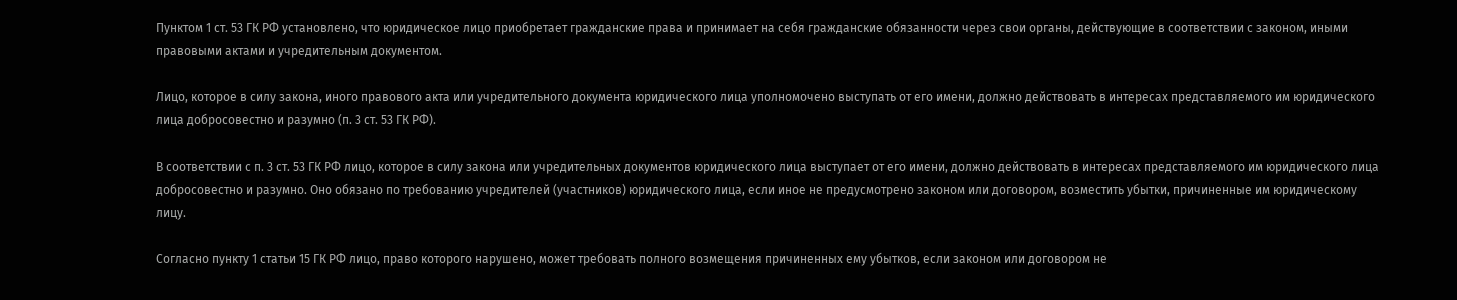Пунктом 1 ст. 53 ГК РФ установлено, что юридическое лицо приобретает гражданские права и принимает на себя гражданские обязанности через свои органы, действующие в соответствии с законом, иными правовыми актами и учредительным документом.

Лицо, которое в силу закона, иного правового акта или учредительного документа юридического лица уполномочено выступать от его имени, должно действовать в интересах представляемого им юридического лица добросовестно и разумно (п. 3 ст. 53 ГК РФ).

В соответствии с п. 3 ст. 53 ГК РФ лицо, которое в силу закона или учредительных документов юридического лица выступает от его имени, должно действовать в интересах представляемого им юридического лица добросовестно и разумно. Оно обязано по требованию учредителей (участников) юридического лица, если иное не предусмотрено законом или договором, возместить убытки, причиненные им юридическому лицу.

Согласно пункту 1 статьи 15 ГК РФ лицо, право которого нарушено, может требовать полного возмещения причиненных ему убытков, если законом или договором не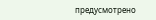предусмотрено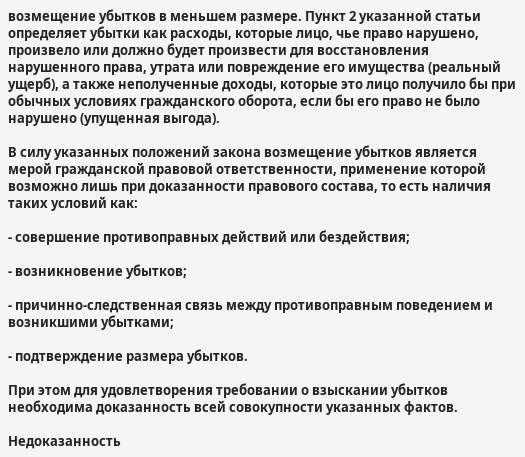возмещение убытков в меньшем размере. Пункт 2 указанной статьи определяет убытки как расходы, которые лицо, чье право нарушено, произвело или должно будет произвести для восстановления нарушенного права, утрата или повреждение его имущества (реальный ущерб), а также неполученные доходы, которые это лицо получило бы при обычных условиях гражданского оборота, если бы его право не было нарушено (упущенная выгода).

В силу указанных положений закона возмещение убытков является мерой гражданской правовой ответственности, применение которой возможно лишь при доказанности правового состава, то есть наличия таких условий как:

- совершение противоправных действий или бездействия;

- возникновение убытков;

- причинно-следственная связь между противоправным поведением и возникшими убытками;

- подтверждение размера убытков.

При этом для удовлетворения требовании о взыскании убытков необходима доказанность всей совокупности указанных фактов.

Недоказанность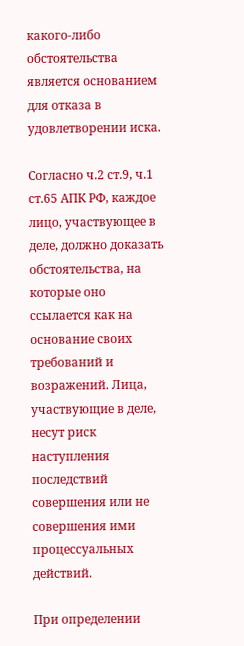какого-либо обстоятельства является основанием для отказа в удовлетворении иска.

Согласно ч.2 ст.9, ч.1 ст.65 АПК РФ, каждое лицо, участвующее в деле, должно доказать обстоятельства, на которые оно ссылается как на основание своих требований и возражений. Лица, участвующие в деле, несут риск наступления последствий совершения или не совершения ими процессуальных действий.

При определении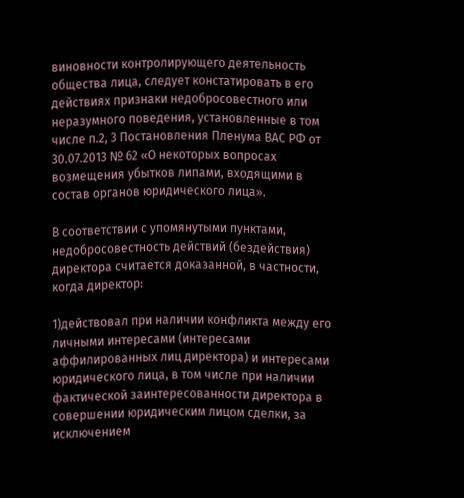виновности контролирующего деятельность общества лица, следует констатировать в его действиях признаки недобросовестного или неразумного поведения, установленные в том числе п.2, 3 Постановления Пленума ВАС РФ от 30.07.2013 № 62 «О некоторых вопросах возмещения убытков липами, входящими в состав органов юридического лица».

В соответствии с упомянутыми пунктами, недобросовестность действий (бездействия) директора считается доказанной, в частности, когда директор:

1)действовал при наличии конфликта между его личными интересами (интересами аффилированных лиц директора) и интересами юридического лица, в том числе при наличии фактической заинтересованности директора в совершении юридическим лицом сделки, за исключением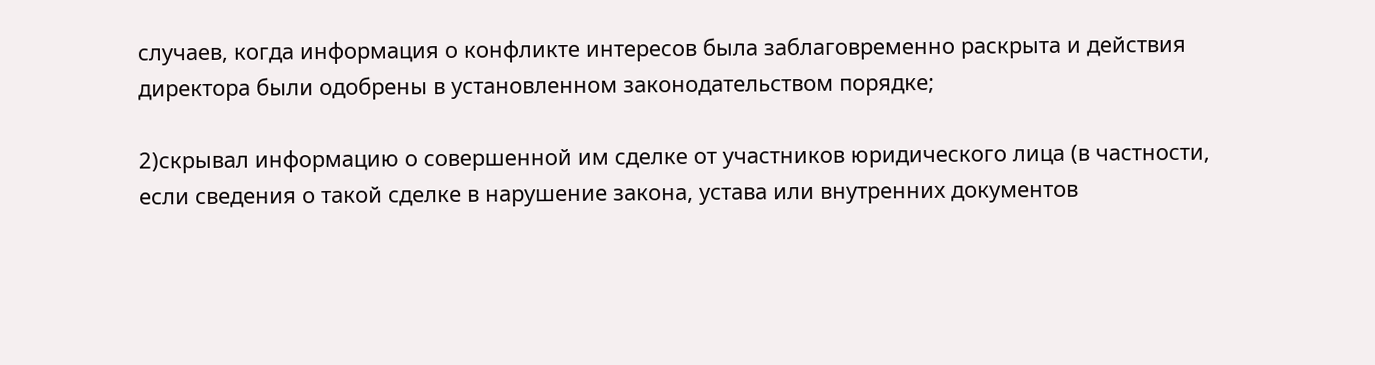случаев, когда информация о конфликте интересов была заблаговременно раскрыта и действия директора были одобрены в установленном законодательством порядке;

2)скрывал информацию о совершенной им сделке от участников юридического лица (в частности, если сведения о такой сделке в нарушение закона, устава или внутренних документов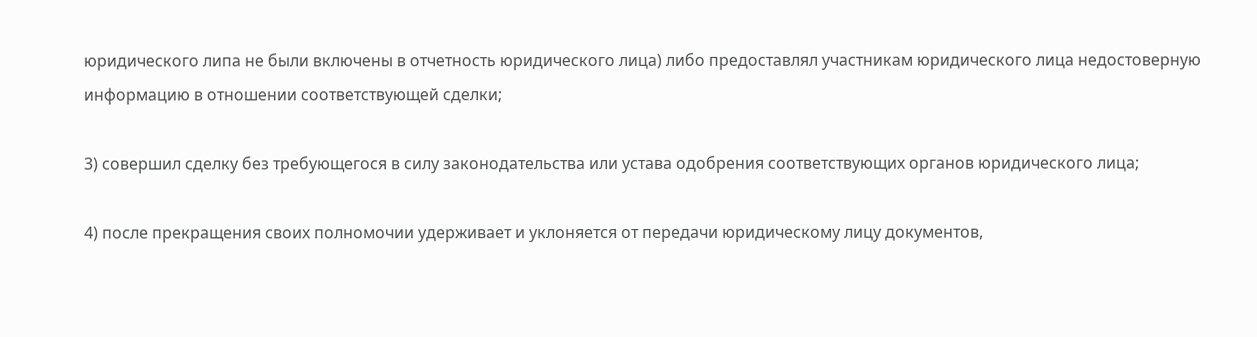юридического липа не были включены в отчетность юридического лица) либо предоставлял участникам юридического лица недостоверную информацию в отношении соответствующей сделки;

3) совершил сделку без требующегося в силу законодательства или устава одобрения соответствующих органов юридического лица;

4) после прекращения своих полномочии удерживает и уклоняется от передачи юридическому лицу документов,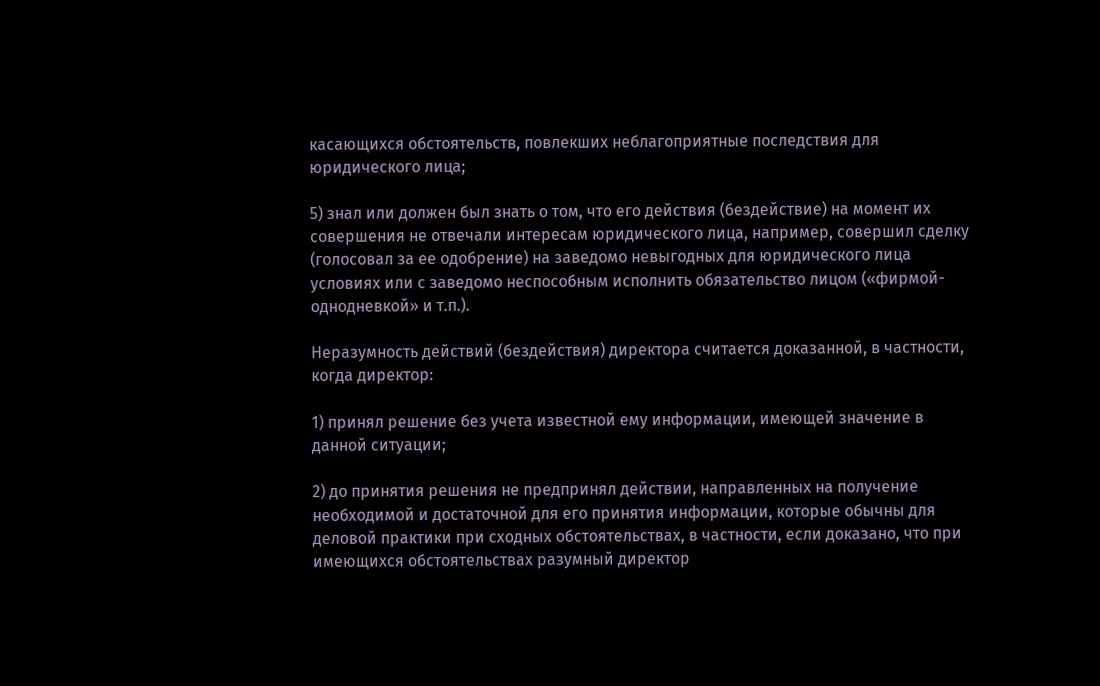касающихся обстоятельств, повлекших неблагоприятные последствия для юридического лица;

5) знал или должен был знать о том, что его действия (бездействие) на момент их совершения не отвечали интересам юридического лица, например, совершил сделку (голосовал за ее одобрение) на заведомо невыгодных для юридического лица условиях или с заведомо неспособным исполнить обязательство лицом («фирмой-однодневкой» и т.п.).

Неразумность действий (бездействия) директора считается доказанной, в частности, когда директор:

1) принял решение без учета известной ему информации, имеющей значение в данной ситуации;

2) до принятия решения не предпринял действии, направленных на получение необходимой и достаточной для его принятия информации, которые обычны для деловой практики при сходных обстоятельствах, в частности, если доказано, что при имеющихся обстоятельствах разумный директор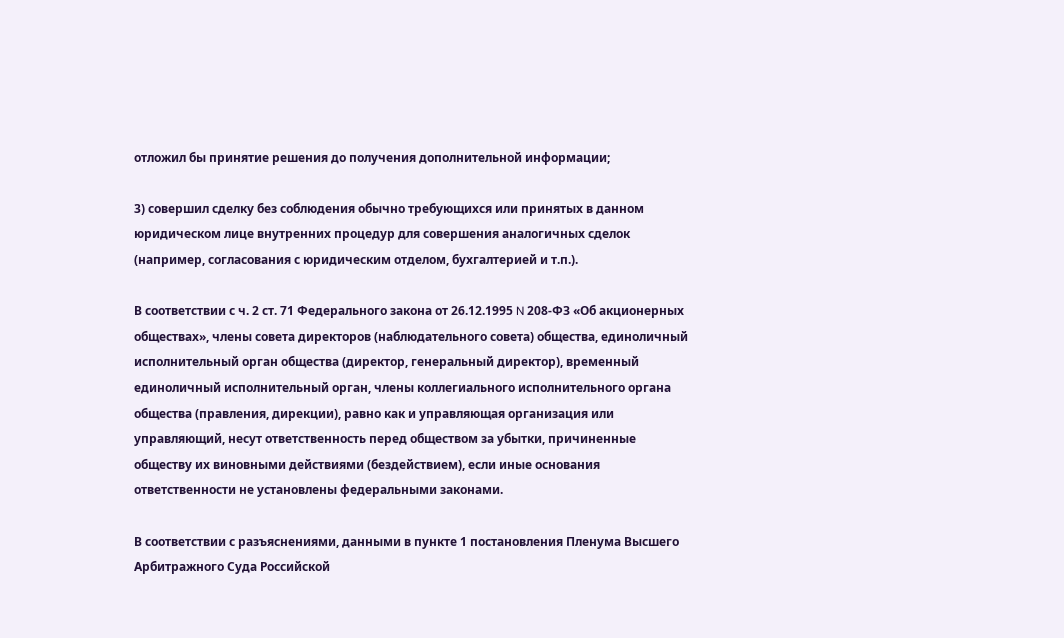отложил бы принятие решения до получения дополнительной информации;

3) совершил сделку без соблюдения обычно требующихся или принятых в данном юридическом лице внутренних процедур для совершения аналогичных сделок (например, согласования с юридическим отделом, бухгалтерией и т.п.).

В соответствии с ч. 2 ст. 71 Федерального закона от 26.12.1995 N 208-ФЗ «Об акционерных обществах», члены совета директоров (наблюдательного совета) общества, единоличный исполнительный орган общества (директор, генеральный директор), временный единоличный исполнительный орган, члены коллегиального исполнительного органа общества (правления, дирекции), равно как и управляющая организация или управляющий, несут ответственность перед обществом за убытки, причиненные обществу их виновными действиями (бездействием), если иные основания ответственности не установлены федеральными законами.

В соответствии с разъяснениями, данными в пункте 1 постановления Пленума Высшего Арбитражного Суда Российской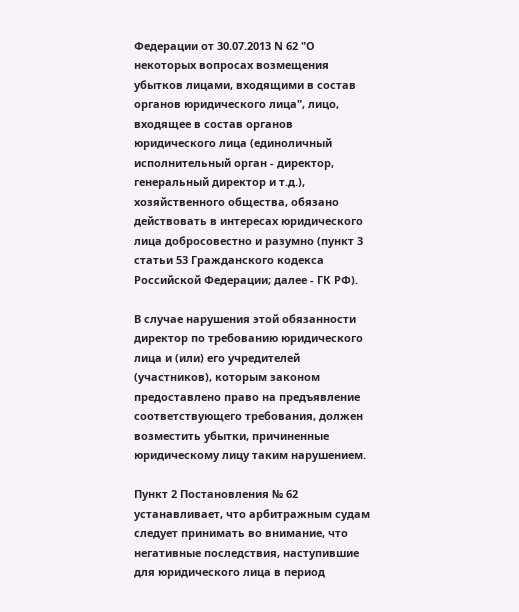Федерации от 30.07.2013 N 62 "О некоторых вопросах возмещения убытков лицами, входящими в состав органов юридического лица", лицо, входящее в состав органов юридического лица (единоличный исполнительный орган - директор, генеральный директор и т.д.), хозяйственного общества, обязано действовать в интересах юридического лица добросовестно и разумно (пункт 3 статьи 53 Гражданского кодекса Российской Федерации; далее - ГК РФ).

В случае нарушения этой обязанности директор по требованию юридического лица и (или) его учредителей (участников), которым законом предоставлено право на предъявление соответствующего требования, должен возместить убытки, причиненные юридическому лицу таким нарушением.

Пункт 2 Постановления № 62 устанавливает, что арбитражным судам следует принимать во внимание, что негативные последствия, наступившие для юридического лица в период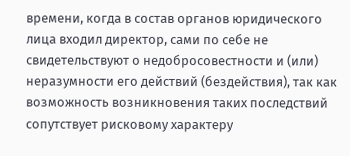времени, когда в состав органов юридического лица входил директор, сами по себе не свидетельствуют о недобросовестности и (или) неразумности его действий (бездействия), так как возможность возникновения таких последствий сопутствует рисковому характеру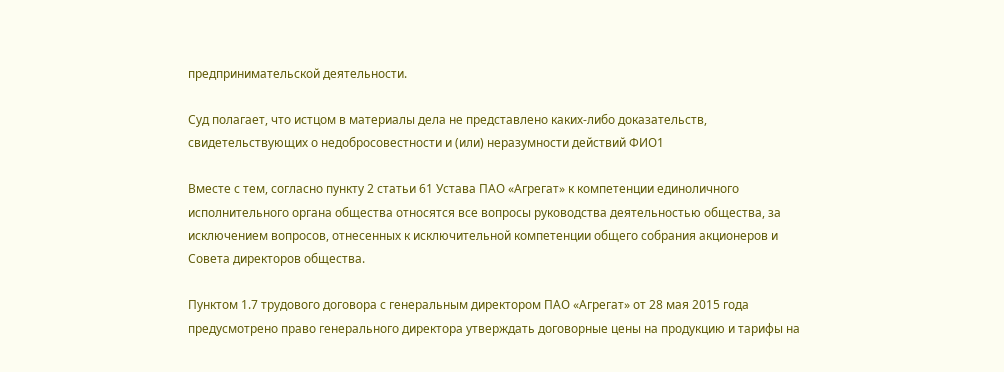предпринимательской деятельности.

Суд полагает, что истцом в материалы дела не представлено каких-либо доказательств, свидетельствующих о недобросовестности и (или) неразумности действий ФИО1

Вместе с тем, согласно пункту 2 статьи 61 Устава ПАО «Агрегат» к компетенции единоличного исполнительного органа общества относятся все вопросы руководства деятельностью общества, за исключением вопросов, отнесенных к исключительной компетенции общего собрания акционеров и Совета директоров общества.

Пунктом 1.7 трудового договора с генеральным директором ПАО «Агрегат» от 28 мая 2015 года предусмотрено право генерального директора утверждать договорные цены на продукцию и тарифы на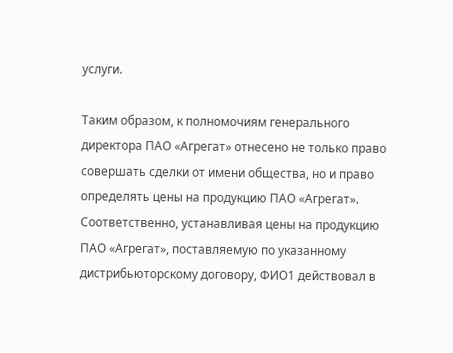услуги.

Таким образом, к полномочиям генерального директора ПАО «Агрегат» отнесено не только право совершать сделки от имени общества, но и право определять цены на продукцию ПАО «Агрегат». Соответственно, устанавливая цены на продукцию ПАО «Агрегат», поставляемую по указанному дистрибьюторскому договору, ФИО1 действовал в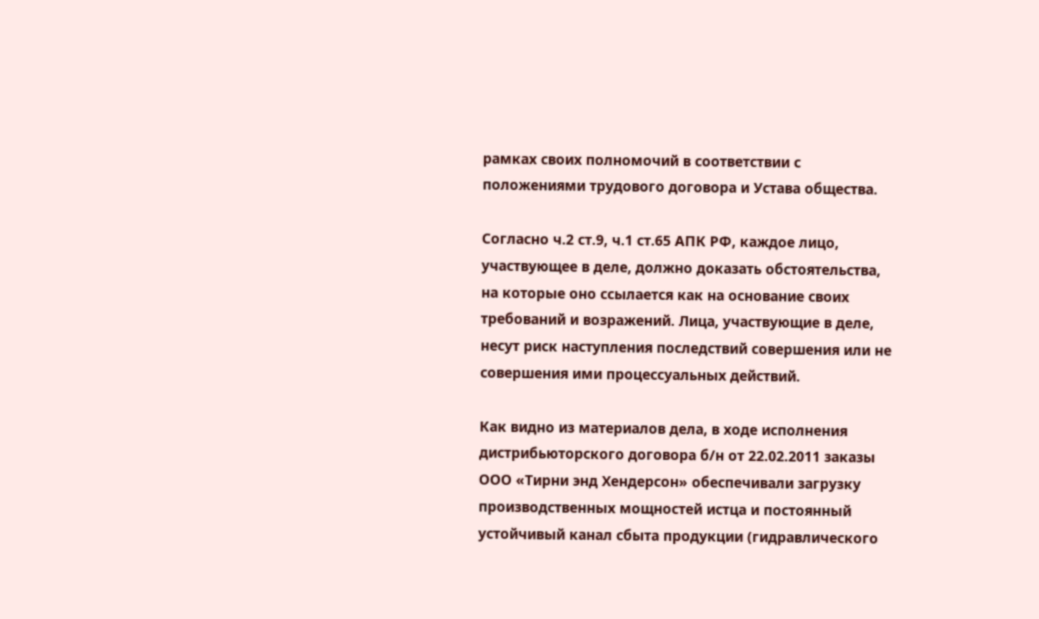рамках своих полномочий в соответствии с положениями трудового договора и Устава общества.

Согласно ч.2 ст.9, ч.1 ст.65 АПК РФ, каждое лицо, участвующее в деле, должно доказать обстоятельства, на которые оно ссылается как на основание своих требований и возражений. Лица, участвующие в деле, несут риск наступления последствий совершения или не совершения ими процессуальных действий.

Как видно из материалов дела, в ходе исполнения дистрибьюторского договора б/н от 22.02.2011 заказы ООО «Тирни энд Хендерсон» обеспечивали загрузку производственных мощностей истца и постоянный устойчивый канал сбыта продукции (гидравлического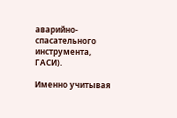аварийно-спасательного инструмента, ГАСИ).

Именно учитывая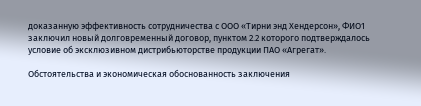доказанную эффективность сотрудничества с ООО «Тирни энд Хендерсон», ФИО1 заключил новый долговременный договор, пунктом 2.2 которого подтверждалось условие об эксклюзивном дистрибьюторстве продукции ПАО «Агрегат».

Обстоятельства и экономическая обоснованность заключения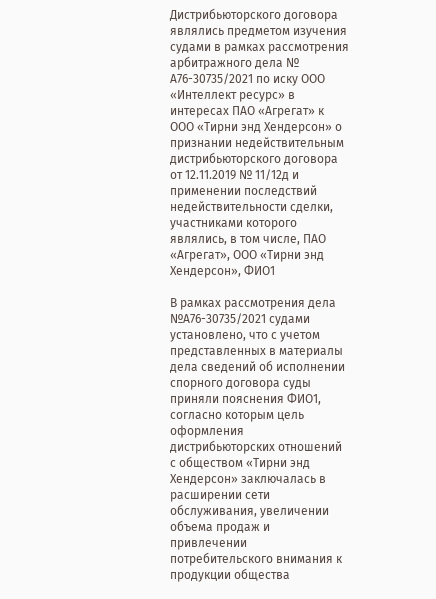Дистрибьюторского договора являлись предметом изучения судами в рамках рассмотрения арбитражного дела № А76-30735/2021 по иску ООО «Интеллект ресурс» в интересах ПАО «Агрегат» к ООО «Тирни энд Хендерсон» о признании недействительным дистрибьюторского договора от 12.11.2019 № 11/12д и применении последствий недействительности сделки, участниками которого являлись, в том числе, ПАО «Агрегат», ООО «Тирни энд Хендерсон», ФИО1

В рамках рассмотрения дела №А76-30735/2021 судами установлено, что с учетом представленных в материалы дела сведений об исполнении спорного договора суды приняли пояснения ФИО1, согласно которым цель оформления дистрибьюторских отношений с обществом «Тирни энд Хендерсон» заключалась в расширении сети обслуживания, увеличении объема продаж и привлечении потребительского внимания к продукции общества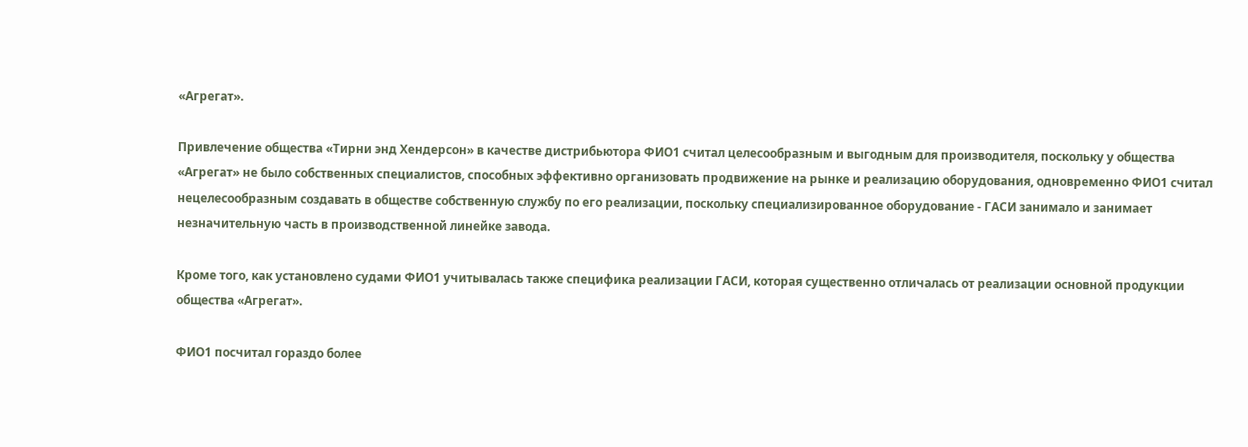«Агрегат».

Привлечение общества «Тирни энд Хендерсон» в качестве дистрибьютора ФИО1 считал целесообразным и выгодным для производителя, поскольку у общества «Агрегат» не было собственных специалистов, способных эффективно организовать продвижение на рынке и реализацию оборудования, одновременно ФИО1 считал нецелесообразным создавать в обществе собственную службу по его реализации, поскольку специализированное оборудование - ГАСИ занимало и занимает незначительную часть в производственной линейке завода.

Кроме того, как установлено судами ФИО1 учитывалась также специфика реализации ГАСИ, которая существенно отличалась от реализации основной продукции общества «Агрегат».

ФИО1 посчитал гораздо более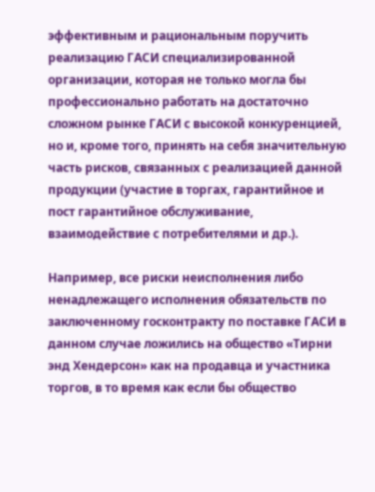эффективным и рациональным поручить реализацию ГАСИ специализированной организации, которая не только могла бы профессионально работать на достаточно сложном рынке ГАСИ с высокой конкуренцией, но и, кроме того, принять на себя значительную часть рисков, связанных с реализацией данной продукции (участие в торгах, гарантийное и пост гарантийное обслуживание, взаимодействие с потребителями и др.).

Например, все риски неисполнения либо ненадлежащего исполнения обязательств по заключенному госконтракту по поставке ГАСИ в данном случае ложились на общество «Тирни энд Хендерсон» как на продавца и участника торгов, в то время как если бы общество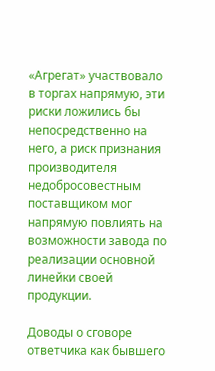«Агрегат» участвовало в торгах напрямую, эти риски ложились бы непосредственно на него, а риск признания производителя недобросовестным поставщиком мог напрямую повлиять на возможности завода по реализации основной линейки своей продукции.

Доводы о сговоре ответчика как бывшего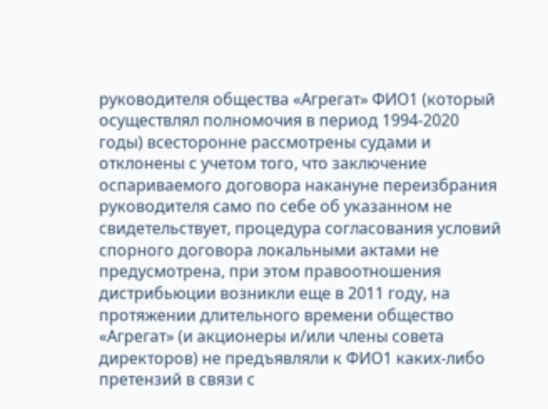руководителя общества «Агрегат» ФИО1 (который осуществлял полномочия в период 1994-2020 годы) всесторонне рассмотрены судами и отклонены с учетом того, что заключение оспариваемого договора накануне переизбрания руководителя само по себе об указанном не свидетельствует, процедура согласования условий спорного договора локальными актами не предусмотрена, при этом правоотношения дистрибьюции возникли еще в 2011 году, на протяжении длительного времени общество «Агрегат» (и акционеры и/или члены совета директоров) не предъявляли к ФИО1 каких-либо претензий в связи с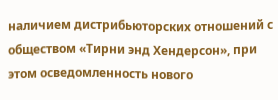наличием дистрибьюторских отношений с обществом «Тирни энд Хендерсон», при этом осведомленность нового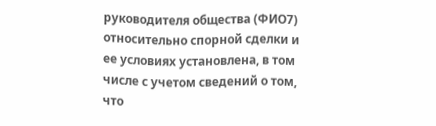руководителя общества (ФИО7) относительно спорной сделки и ее условиях установлена, в том числе с учетом сведений о том, что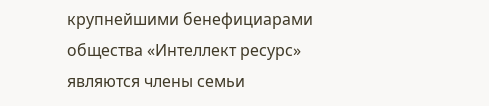крупнейшими бенефициарами общества «Интеллект ресурс» являются члены семьи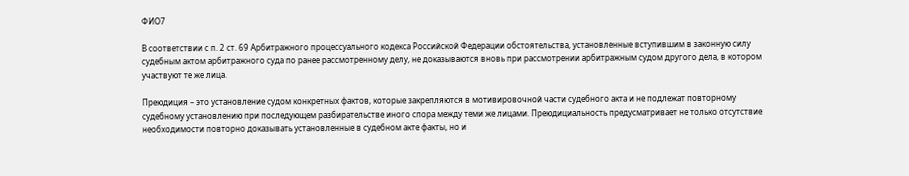ФИО7

В соответствии с п. 2 ст. 69 Арбитражного процессуального кодекса Российской Федерации обстоятельства, установленные вступившим в законную силу судебным актом арбитражного суда по ранее рассмотренному делу, не доказываются вновь при рассмотрении арбитражным судом другого дела, в котором участвуют те же лица.

Преюдиция – это установление судом конкретных фактов, которые закрепляются в мотивировочной части судебного акта и не подлежат повторному судебному установлению при последующем разбирательстве иного спора между теми же лицами. Преюдициальность предусматривает не только отсутствие необходимости повторно доказывать установленные в судебном акте факты, но и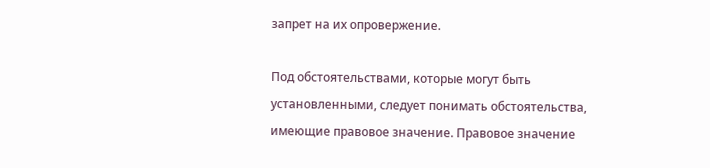запрет на их опровержение.

Под обстоятельствами, которые могут быть установленными, следует понимать обстоятельства, имеющие правовое значение. Правовое значение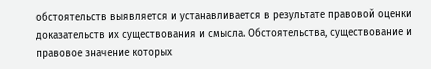обстоятельств выявляется и устанавливается в результате правовой оценки доказательств их существования и смысла. Обстоятельства, существование и правовое значение которых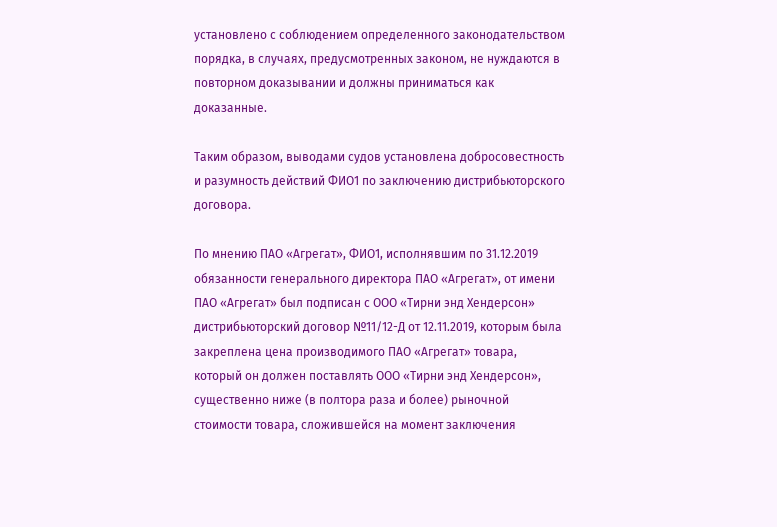установлено с соблюдением определенного законодательством порядка, в случаях, предусмотренных законом, не нуждаются в повторном доказывании и должны приниматься как доказанные.

Таким образом, выводами судов установлена добросовестность и разумность действий ФИО1 по заключению дистрибьюторского договора.

По мнению ПАО «Агрегат», ФИО1, исполнявшим по 31.12.2019 обязанности генерального директора ПАО «Агрегат», от имени ПАО «Агрегат» был подписан с ООО «Тирни энд Хендерсон» дистрибьюторский договор №11/12-Д от 12.11.2019, которым была закреплена цена производимого ПАО «Агрегат» товара, который он должен поставлять ООО «Тирни энд Хендерсон», существенно ниже (в полтора раза и более) рыночной стоимости товара, сложившейся на момент заключения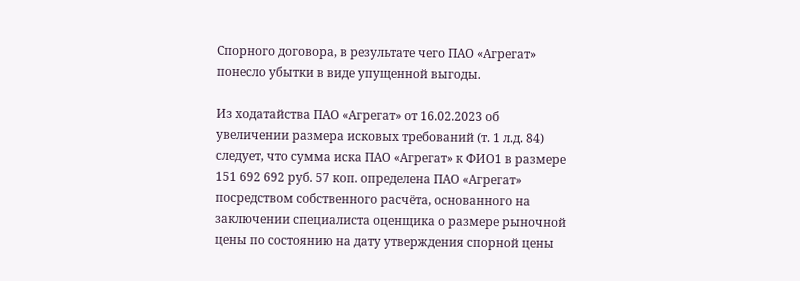Спорного договора, в результате чего ПАО «Агрегат» понесло убытки в виде упущенной выгоды.

Из ходатайства ПАО «Агрегат» от 16.02.2023 об увеличении размера исковых требований (т. 1 л.д. 84) следует, что сумма иска ПАО «Агрегат» к ФИО1 в размере 151 692 692 руб. 57 коп. определена ПАО «Агрегат» посредством собственного расчёта, основанного на заключении специалиста оценщика о размере рыночной цены по состоянию на дату утверждения спорной цены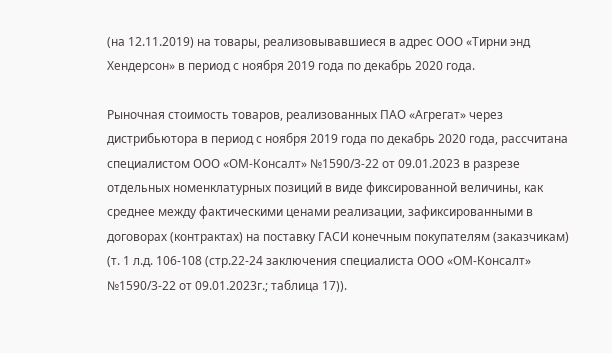(на 12.11.2019) на товары, реализовывавшиеся в адрес ООО «Тирни энд Хендерсон» в период с ноября 2019 года по декабрь 2020 года.

Рыночная стоимость товаров, реализованных ПАО «Агрегат» через дистрибьютора в период с ноября 2019 года по декабрь 2020 года, рассчитана специалистом ООО «ОМ-Консалт» №1590/3-22 от 09.01.2023 в разрезе отдельных номенклатурных позиций в виде фиксированной величины, как среднее между фактическими ценами реализации, зафиксированными в договорах (контрактах) на поставку ГАСИ конечным покупателям (заказчикам) (т. 1 л.д. 106-108 (стр.22-24 заключения специалиста ООО «ОМ-Консалт» №1590/3-22 от 09.01.2023г.; таблица 17)).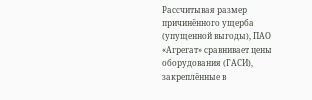Рассчитывая размер причинённого ущерба (упущенной выгоды), ПАО «Агрегат» сравнивает цены оборудования (ГАСИ), закреплённые в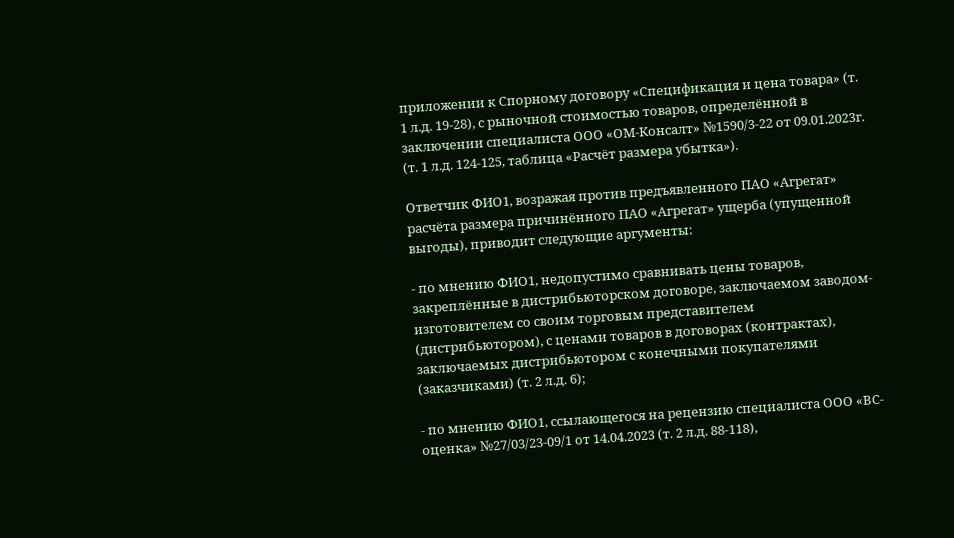приложении к Спорному договору «Спецификация и цена товара» (т. 1 л.д. 19-28), с рыночной стоимостью товаров, определённой в заключении специалиста ООО «ОМ-Консалт» №1590/3-22 от 09.01.2023г. (т. 1 л.д. 124-125, таблица «Расчёт размера убытка»).

Ответчик ФИО1, возражая против предъявленного ПАО «Агрегат» расчёта размера причинённого ПАО «Агрегат» ущерба (упущенной выгоды), приводит следующие аргументы:

- по мнению ФИО1, недопустимо сравнивать цены товаров, закреплённые в дистрибьюторском договоре, заключаемом заводом-изготовителем со своим торговым представителем (дистрибьютором), с ценами товаров в договорах (контрактах), заключаемых дистрибьютором с конечными покупателями (заказчиками) (т. 2 л.д. 6);

- по мнению ФИО1, ссылающегося на рецензию специалиста ООО «ВС-оценка» №27/03/23-09/1 от 14.04.2023 (т. 2 л.д. 88-118),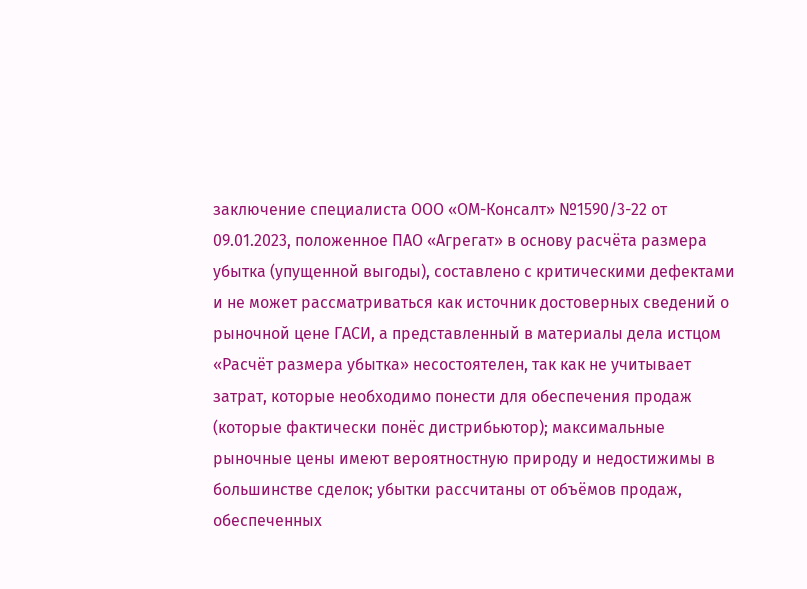заключение специалиста ООО «ОМ-Консалт» №1590/3-22 от 09.01.2023, положенное ПАО «Агрегат» в основу расчёта размера убытка (упущенной выгоды), составлено с критическими дефектами и не может рассматриваться как источник достоверных сведений о рыночной цене ГАСИ, а представленный в материалы дела истцом «Расчёт размера убытка» несостоятелен, так как не учитывает затрат, которые необходимо понести для обеспечения продаж (которые фактически понёс дистрибьютор); максимальные рыночные цены имеют вероятностную природу и недостижимы в большинстве сделок; убытки рассчитаны от объёмов продаж, обеспеченных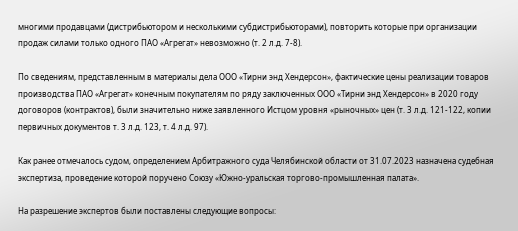многими продавцами (дистрибьютором и несколькими субдистрибьюторами), повторить которые при организации продаж силами только одного ПАО «Агрегат» невозможно (т. 2 л.д. 7-8).

По сведениям, представленным в материалы дела ООО «Тирни энд Хендерсон», фактические цены реализации товаров производства ПАО «Агрегат» конечным покупателям по ряду заключенных ООО «Тирни энд Хендерсон» в 2020 году договоров (контрактов), были значительно ниже заявленного Истцом уровня «рыночных» цен (т. 3 л.д. 121-122, копии первичных документов т. 3 л.д. 123, т. 4 л.д. 97).

Как ранее отмечалось судом, определением Арбитражного суда Челябинской области от 31.07.2023 назначена судебная экспертиза, проведение которой поручено Союзу «Южно-уральская торгово-промышленная палата».

На разрешение экспертов были поставлены следующие вопросы: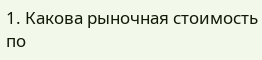1. Какова рыночная стоимость по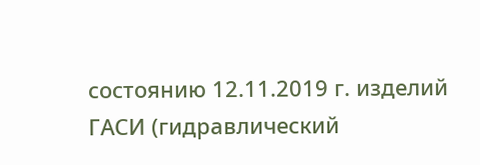состоянию 12.11.2019 г. изделий ГАСИ (гидравлический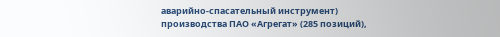аварийно-спасательный инструмент) производства ПАО «Агрегат» (285 позиций),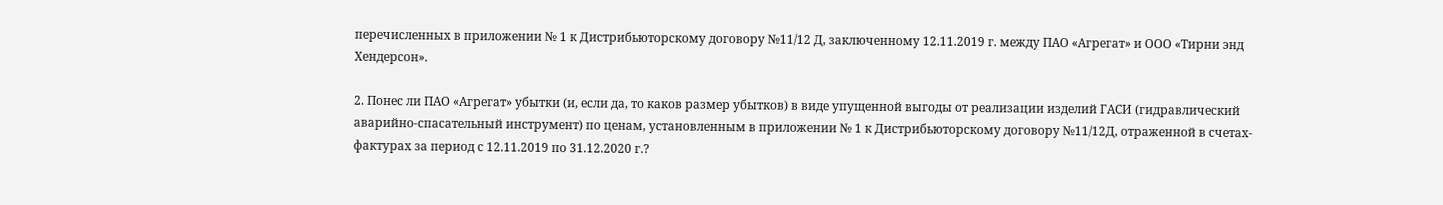перечисленных в приложении № 1 к Дистрибьюторскому договору №11/12 Д, заключенному 12.11.2019 г. между ПАО «Агрегат» и ООО «Тирни энд Хендерсон».

2. Понес ли ПАО «Агрегат» убытки (и, если да, то каков размер убытков) в виде упущенной выгоды от реализации изделий ГАСИ (гидравлический аварийно-спасательный инструмент) по ценам, установленным в приложении № 1 к Дистрибьюторскому договору №11/12Д, отраженной в счетах-фактурах за период с 12.11.2019 по 31.12.2020 г.?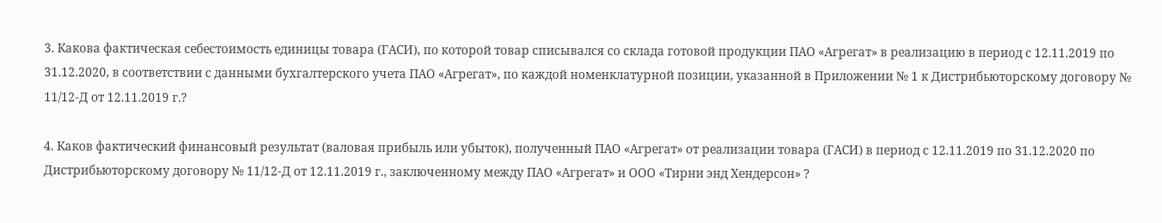3. Какова фактическая себестоимость единицы товара (ГАСИ), по которой товар списывался со склада готовой продукции ПАО «Агрегат» в реализацию в период с 12.11.2019 по 31.12.2020, в соответствии с данными бухгалтерского учета ПАО «Агрегат», по каждой номенклатурной позиции, указанной в Приложении № 1 к Дистрибьюторскому договору № 11/12-Д от 12.11.2019 г.?

4. Каков фактический финансовый результат (валовая прибыль или убыток), полученный ПАО «Агрегат» от реализации товара (ГАСИ) в период с 12.11.2019 по 31.12.2020 по Дистрибьюторскому договору № 11/12-Д от 12.11.2019 г., заключенному между ПАО «Агрегат» и ООО «Тирни энд Хендерсон» ?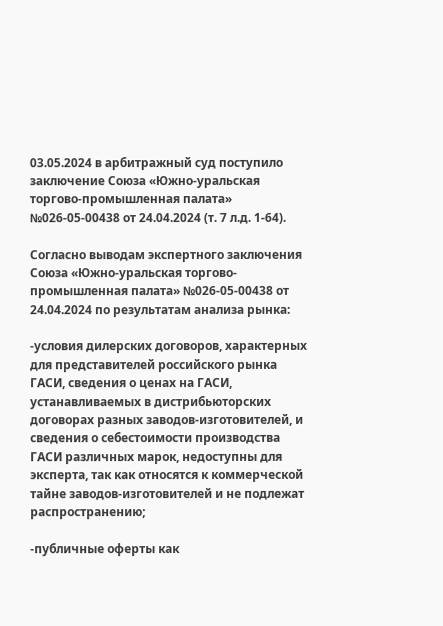03.05.2024 в арбитражный суд поступило заключение Союза «Южно-уральская торгово-промышленная палата» №026-05-00438 от 24.04.2024 (т. 7 л.д. 1-64).

Согласно выводам экспертного заключения Союза «Южно-уральская торгово-промышленная палата» №026-05-00438 от 24.04.2024 по результатам анализа рынка:

-условия дилерских договоров, характерных для представителей российского рынка ГАСИ, сведения о ценах на ГАСИ, устанавливаемых в дистрибьюторских договорах разных заводов-изготовителей, и сведения о себестоимости производства ГАСИ различных марок, недоступны для эксперта, так как относятся к коммерческой тайне заводов-изготовителей и не подлежат распространению;

-публичные оферты как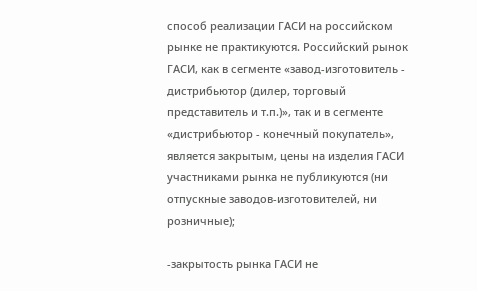способ реализации ГАСИ на российском рынке не практикуются. Российский рынок ГАСИ, как в сегменте «завод-изготовитель - дистрибьютор (дилер, торговый представитель и т.п.)», так и в сегменте «дистрибьютор - конечный покупатель», является закрытым, цены на изделия ГАСИ участниками рынка не публикуются (ни отпускные заводов-изготовителей, ни розничные);

-закрытость рынка ГАСИ не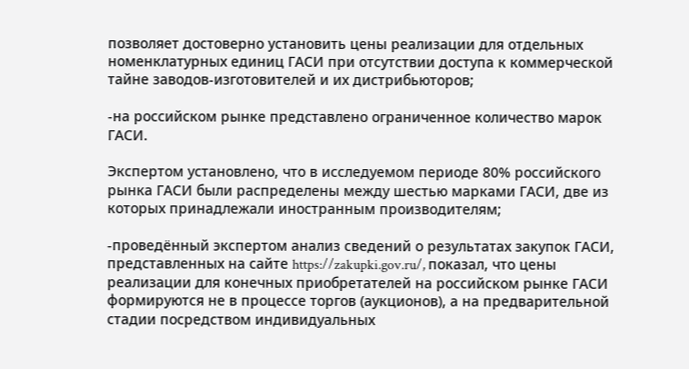позволяет достоверно установить цены реализации для отдельных номенклатурных единиц ГАСИ при отсутствии доступа к коммерческой тайне заводов-изготовителей и их дистрибьюторов;

-на российском рынке представлено ограниченное количество марок ГАСИ.

Экспертом установлено, что в исследуемом периоде 80% российского рынка ГАСИ были распределены между шестью марками ГАСИ, две из которых принадлежали иностранным производителям;

-проведённый экспертом анализ сведений о результатах закупок ГАСИ, представленных на сайте https://zakupki.gov.ru/, показал, что цены реализации для конечных приобретателей на российском рынке ГАСИ формируются не в процессе торгов (аукционов), а на предварительной стадии посредством индивидуальных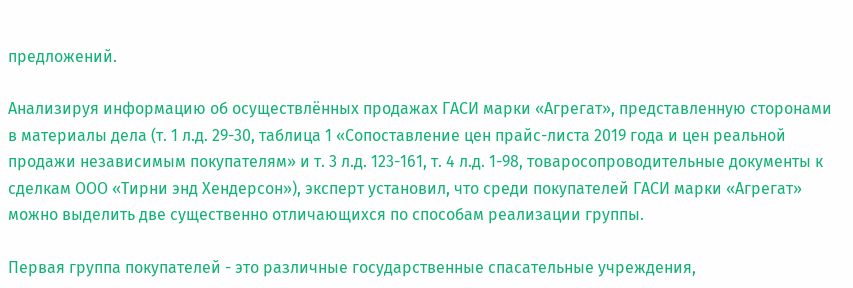предложений.

Анализируя информацию об осуществлённых продажах ГАСИ марки «Агрегат», представленную сторонами в материалы дела (т. 1 л.д. 29-30, таблица 1 «Сопоставление цен прайс-листа 2019 года и цен реальной продажи независимым покупателям» и т. 3 л.д. 123-161, т. 4 л.д. 1-98, товаросопроводительные документы к сделкам ООО «Тирни энд Хендерсон»), эксперт установил, что среди покупателей ГАСИ марки «Агрегат» можно выделить две существенно отличающихся по способам реализации группы.

Первая группа покупателей - это различные государственные спасательные учреждения,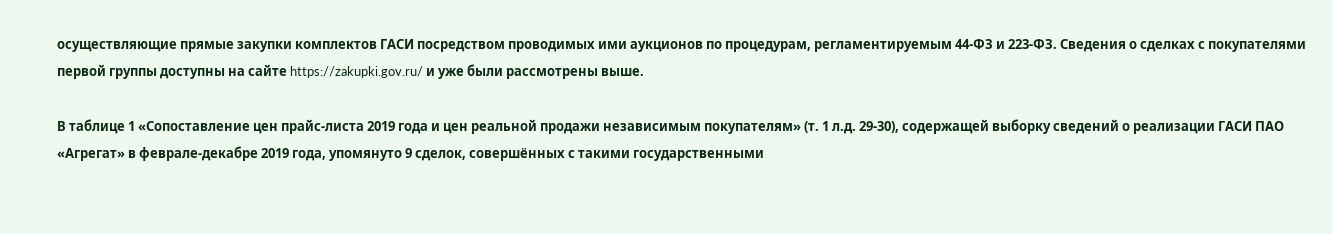осуществляющие прямые закупки комплектов ГАСИ посредством проводимых ими аукционов по процедурам, регламентируемым 44-ФЗ и 223-ФЗ. Сведения о сделках с покупателями первой группы доступны на сайте https://zakupki.gov.ru/ и уже были рассмотрены выше.

В таблице 1 «Сопоставление цен прайс-листа 2019 года и цен реальной продажи независимым покупателям» (т. 1 л.д. 29-30), содержащей выборку сведений о реализации ГАСИ ПАО «Агрегат» в феврале-декабре 2019 года, упомянуто 9 сделок, совершённых с такими государственными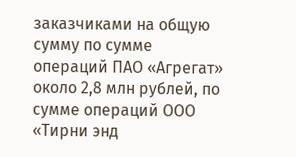заказчиками на общую сумму по сумме операций ПАО «Агрегат» около 2,8 млн рублей, по сумме операций ООО «Тирни энд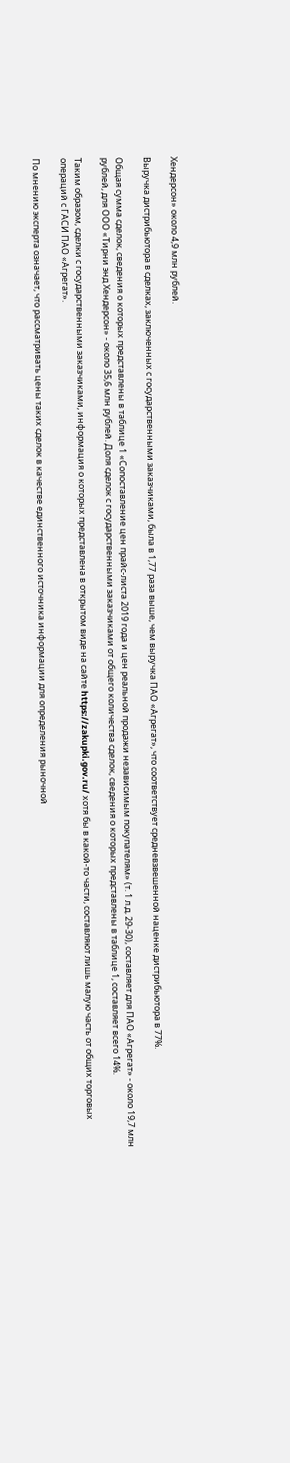Хендерсон» около 4,9 млн рублей.

Выручка дистрибьютора в сделках, заключенных с государственными заказчиками, была в 1,77 раза выше, чем выручка ПАО «Агрегат», что соответствует средневзвешенной наценке дистрибьютора в 77%.

Общая сумма сделок, сведения о которых представлены в таблице 1 «Сопоставление цен прайс-листа 2019 года и цен реальной продажи независимым покупателям» (т. 1 л.д. 29-30), составляет для ПАО «Агрегат» - около 19,7 млн рублей, для ООО «Тирни энд Хендерсон» - около 35,6 млн рублей. Доля сделок с государственными заказчиками от общего количества сделок, сведения о которых представлены в таблице 1, составляет всего 14%.

Таким образом, сделки с государственными заказчиками, информация о которых представлена в открытом виде на сайте https://zakupki.gov.ru/ хотя бы в какой-то части, составляют лишь малую часть от общих торговых операций с ГАСИ ПАО «Агрегат».

По мнению эксперта означает, что рассматривать цены таких сделок в качестве единственного источника информации для определения рыночной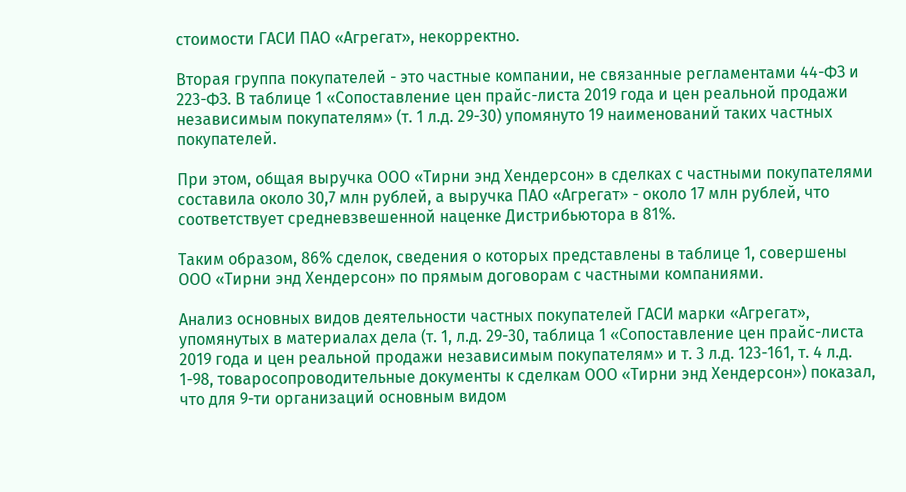стоимости ГАСИ ПАО «Агрегат», некорректно.

Вторая группа покупателей - это частные компании, не связанные регламентами 44-ФЗ и 223-ФЗ. В таблице 1 «Сопоставление цен прайс-листа 2019 года и цен реальной продажи независимым покупателям» (т. 1 л.д. 29-30) упомянуто 19 наименований таких частных покупателей.

При этом, общая выручка ООО «Тирни энд Хендерсон» в сделках с частными покупателями составила около 30,7 млн рублей, а выручка ПАО «Агрегат» - около 17 млн рублей, что соответствует средневзвешенной наценке Дистрибьютора в 81%.

Таким образом, 86% сделок, сведения о которых представлены в таблице 1, совершены ООО «Тирни энд Хендерсон» по прямым договорам с частными компаниями.

Анализ основных видов деятельности частных покупателей ГАСИ марки «Агрегат», упомянутых в материалах дела (т. 1, л.д. 29-30, таблица 1 «Сопоставление цен прайс-листа 2019 года и цен реальной продажи независимым покупателям» и т. 3 л.д. 123-161, т. 4 л.д. 1-98, товаросопроводительные документы к сделкам ООО «Тирни энд Хендерсон») показал, что для 9-ти организаций основным видом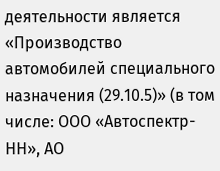деятельности является «Производство автомобилей специального назначения (29.10.5)» (в том числе: ООО «Автоспектр-НН», АО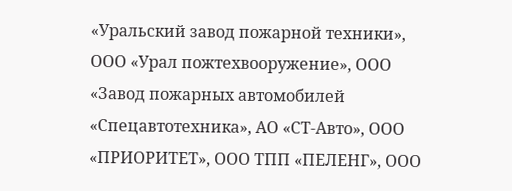«Уральский завод пожарной техники», ООО «Урал пожтехвооружение», ООО «Завод пожарных автомобилей «Спецавтотехника», АО «СТ-Авто», ООО «ПРИОРИТЕТ», ООО ТПП «ПЕЛЕНГ», ООО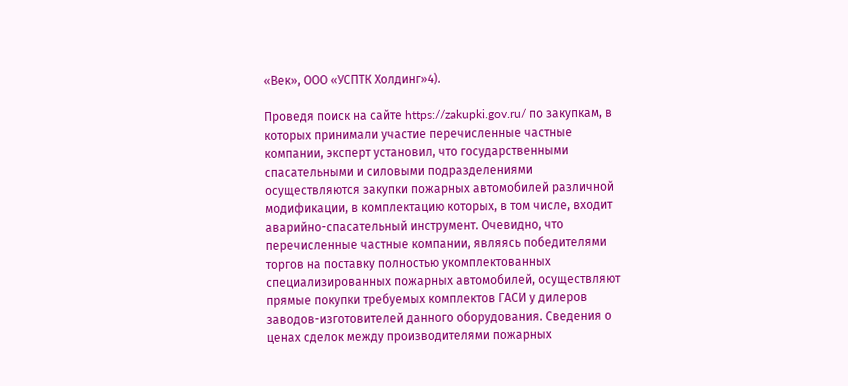«Век», ООО «УСПТК Холдинг»4).

Проведя поиск на сайте https://zakupki.gov.ru/ по закупкам, в которых принимали участие перечисленные частные компании, эксперт установил, что государственными спасательными и силовыми подразделениями осуществляются закупки пожарных автомобилей различной модификации, в комплектацию которых, в том числе, входит аварийно-спасательный инструмент. Очевидно, что перечисленные частные компании, являясь победителями торгов на поставку полностью укомплектованных специализированных пожарных автомобилей, осуществляют прямые покупки требуемых комплектов ГАСИ у дилеров заводов-изготовителей данного оборудования. Сведения о ценах сделок между производителями пожарных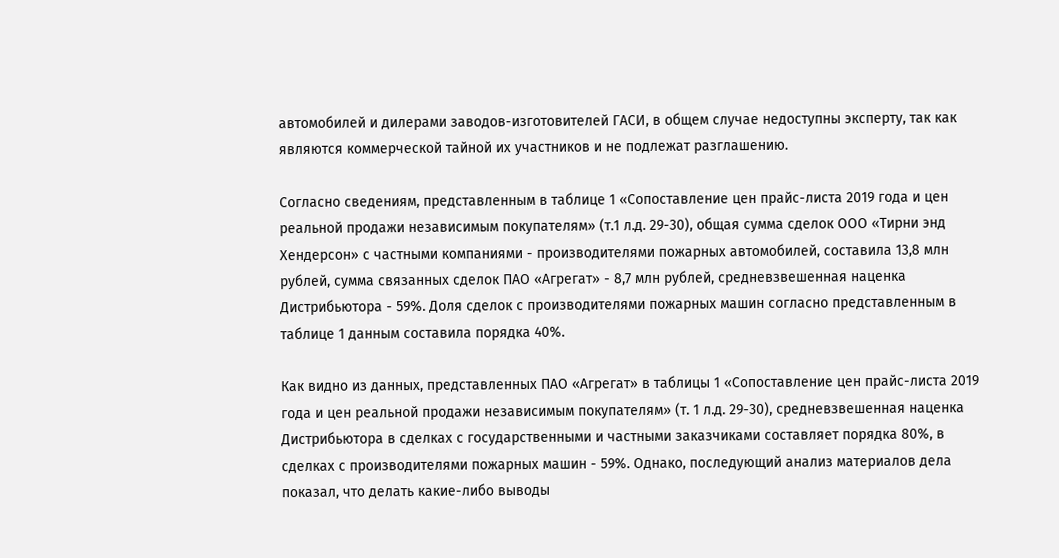автомобилей и дилерами заводов-изготовителей ГАСИ, в общем случае недоступны эксперту, так как являются коммерческой тайной их участников и не подлежат разглашению.

Согласно сведениям, представленным в таблице 1 «Сопоставление цен прайс-листа 2019 года и цен реальной продажи независимым покупателям» (т.1 л.д. 29-30), общая сумма сделок ООО «Тирни энд Хендерсон» с частными компаниями - производителями пожарных автомобилей, составила 13,8 млн рублей, сумма связанных сделок ПАО «Агрегат» - 8,7 млн рублей, средневзвешенная наценка Дистрибьютора - 59%. Доля сделок с производителями пожарных машин согласно представленным в таблице 1 данным составила порядка 40%.

Как видно из данных, представленных ПАО «Агрегат» в таблицы 1 «Сопоставление цен прайс-листа 2019 года и цен реальной продажи независимым покупателям» (т. 1 л.д. 29-30), средневзвешенная наценка Дистрибьютора в сделках с государственными и частными заказчиками составляет порядка 80%, в сделках с производителями пожарных машин - 59%. Однако, последующий анализ материалов дела показал, что делать какие-либо выводы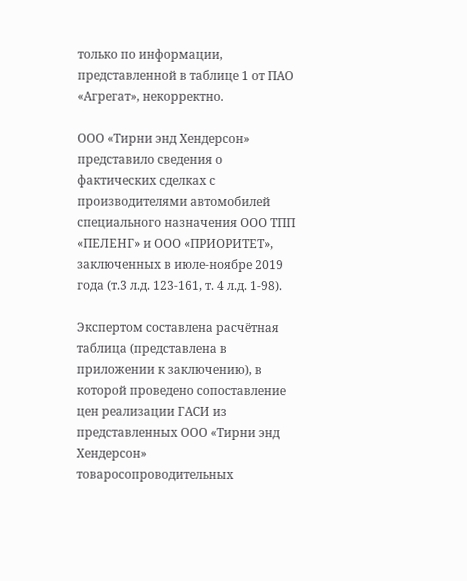только по информации, представленной в таблице 1 от ПАО «Агрегат», некорректно.

ООО «Тирни энд Хендерсон» представило сведения о фактических сделках с производителями автомобилей специального назначения ООО ТПП «ПЕЛЕНГ» и ООО «ПРИОРИТЕТ», заключенных в июле-ноябре 2019 года (т.3 л.д. 123-161, т. 4 л.д. 1-98).

Экспертом составлена расчётная таблица (представлена в приложении к заключению), в которой проведено сопоставление цен реализации ГАСИ из представленных ООО «Тирни энд Хендерсон» товаросопроводительных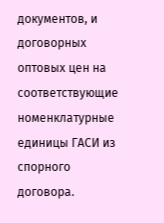документов, и договорных оптовых цен на соответствующие номенклатурные единицы ГАСИ из спорного договора.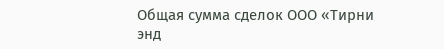Общая сумма сделок ООО «Тирни энд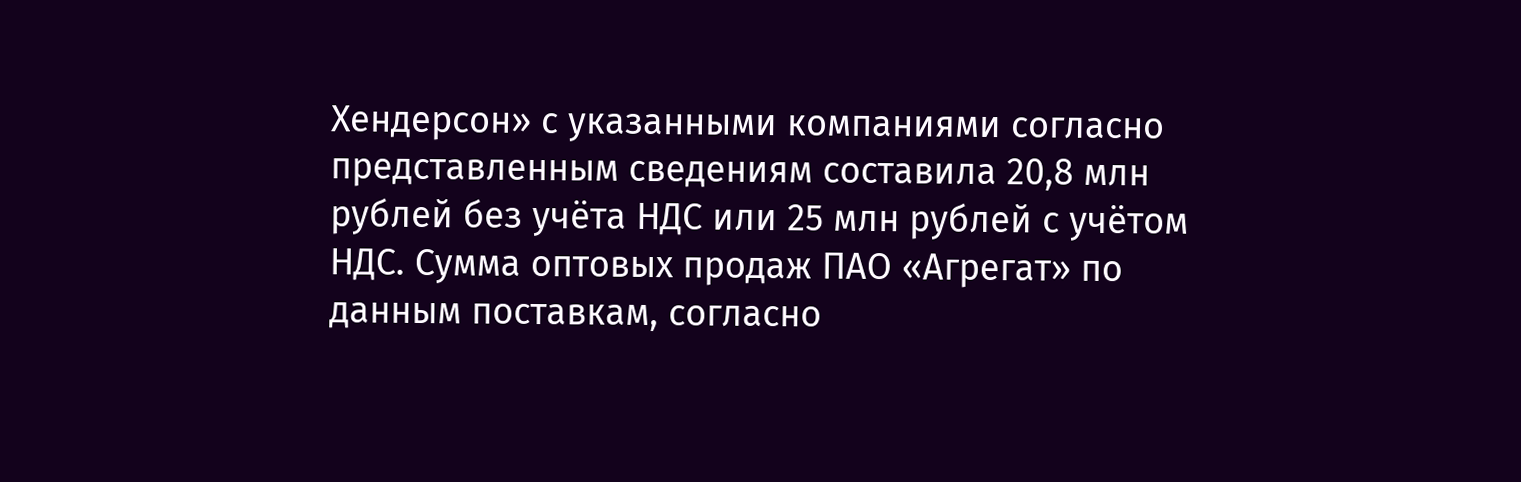Хендерсон» с указанными компаниями согласно представленным сведениям составила 20,8 млн рублей без учёта НДС или 25 млн рублей с учётом НДС. Сумма оптовых продаж ПАО «Агрегат» по данным поставкам, согласно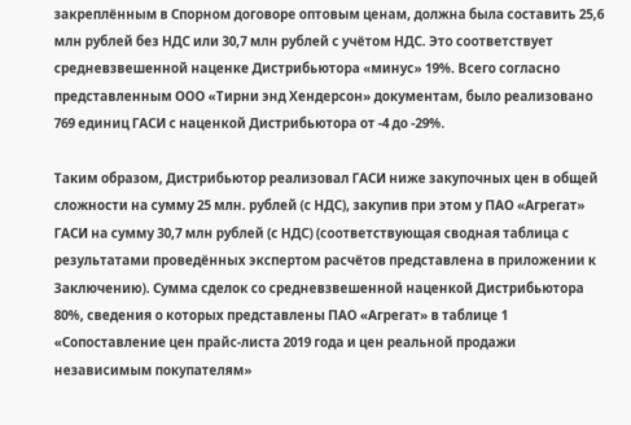закреплённым в Спорном договоре оптовым ценам, должна была составить 25,6 млн рублей без НДС или 30,7 млн рублей с учётом НДС. Это соответствует средневзвешенной наценке Дистрибьютора «минус» 19%. Всего согласно представленным ООО «Тирни энд Хендерсон» документам, было реализовано 769 единиц ГАСИ с наценкой Дистрибьютора от -4 до -29%.

Таким образом, Дистрибьютор реализовал ГАСИ ниже закупочных цен в общей сложности на сумму 25 млн. рублей (с НДС), закупив при этом у ПАО «Агрегат» ГАСИ на сумму 30,7 млн рублей (с НДС) (соответствующая сводная таблица с результатами проведённых экспертом расчётов представлена в приложении к Заключению). Сумма сделок со средневзвешенной наценкой Дистрибьютора 80%, сведения о которых представлены ПАО «Агрегат» в таблице 1 «Сопоставление цен прайс-листа 2019 года и цен реальной продажи независимым покупателям»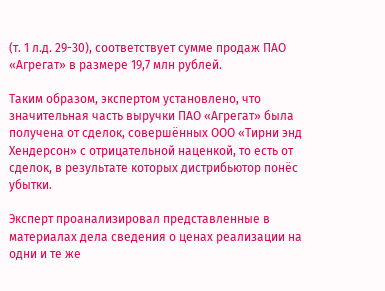(т. 1 л.д. 29-30), соответствует сумме продаж ПАО «Агрегат» в размере 19,7 млн рублей.

Таким образом, экспертом установлено, что значительная часть выручки ПАО «Агрегат» была получена от сделок, совершённых ООО «Тирни энд Хендерсон» с отрицательной наценкой, то есть от сделок, в результате которых дистрибьютор понёс убытки.

Эксперт проанализировал представленные в материалах дела сведения о ценах реализации на одни и те же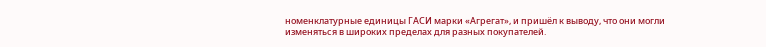номенклатурные единицы ГАСИ марки «Агрегат», и пришёл к выводу, что они могли изменяться в широких пределах для разных покупателей.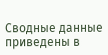Сводные данные приведены в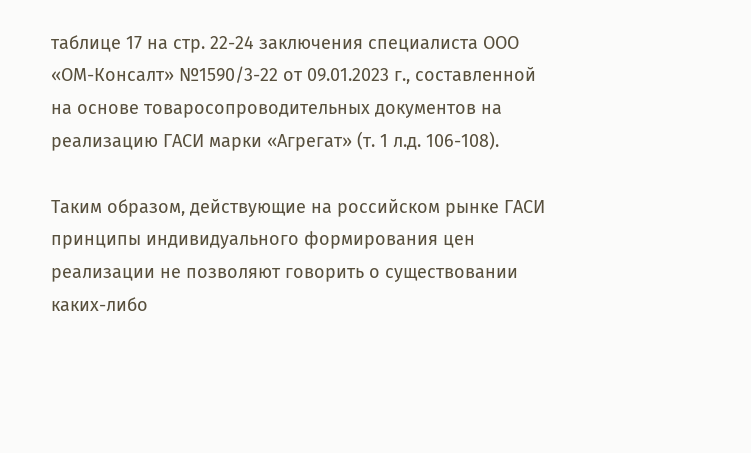таблице 17 на стр. 22-24 заключения специалиста ООО «ОМ-Консалт» №1590/3-22 от 09.01.2023 г., составленной на основе товаросопроводительных документов на реализацию ГАСИ марки «Агрегат» (т. 1 л.д. 106-108).

Таким образом, действующие на российском рынке ГАСИ принципы индивидуального формирования цен реализации не позволяют говорить о существовании каких-либо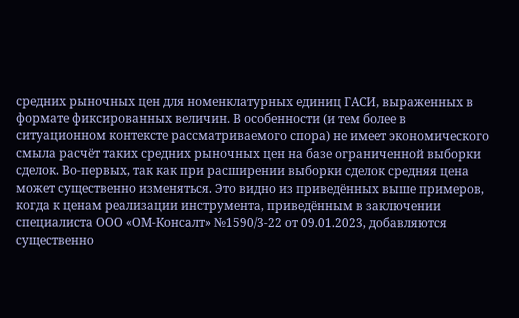средних рыночных цен для номенклатурных единиц ГАСИ, выраженных в формате фиксированных величин. В особенности (и тем более в ситуационном контексте рассматриваемого спора) не имеет экономического смыла расчёт таких средних рыночных цен на базе ограниченной выборки сделок. Во-первых, так как при расширении выборки сделок средняя цена может существенно изменяться. Это видно из приведённых выше примеров, когда к ценам реализации инструмента, приведённым в заключении специалиста ООО «ОМ-Консалт» №1590/3-22 от 09.01.2023, добавляются существенно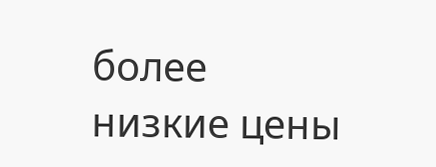более низкие цены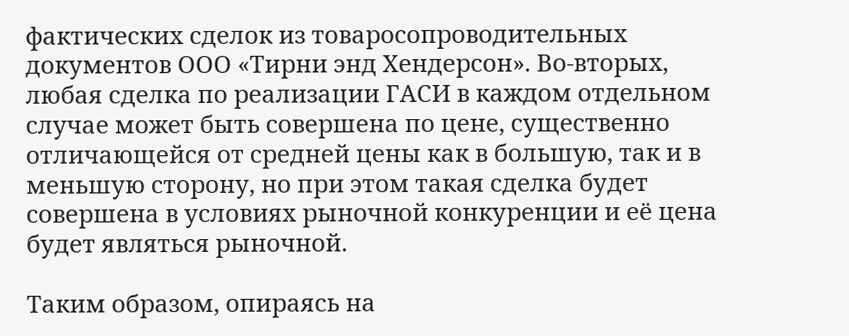фактических сделок из товаросопроводительных документов ООО «Тирни энд Хендерсон». Во-вторых, любая сделка по реализации ГАСИ в каждом отдельном случае может быть совершена по цене, существенно отличающейся от средней цены как в большую, так и в меньшую сторону, но при этом такая сделка будет совершена в условиях рыночной конкуренции и её цена будет являться рыночной.

Таким образом, опираясь на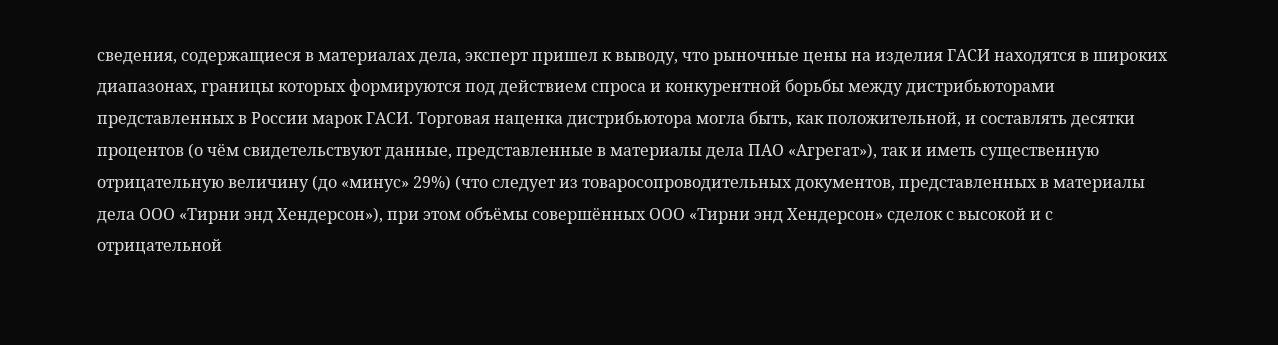сведения, содержащиеся в материалах дела, эксперт пришел к выводу, что рыночные цены на изделия ГАСИ находятся в широких диапазонах, границы которых формируются под действием спроса и конкурентной борьбы между дистрибьюторами представленных в России марок ГАСИ. Торговая наценка дистрибьютора могла быть, как положительной, и составлять десятки процентов (о чём свидетельствуют данные, представленные в материалы дела ПАО «Агрегат»), так и иметь существенную отрицательную величину (до «минус» 29%) (что следует из товаросопроводительных документов, представленных в материалы дела ООО «Тирни энд Хендерсон»), при этом объёмы совершённых ООО «Тирни энд Хендерсон» сделок с высокой и с отрицательной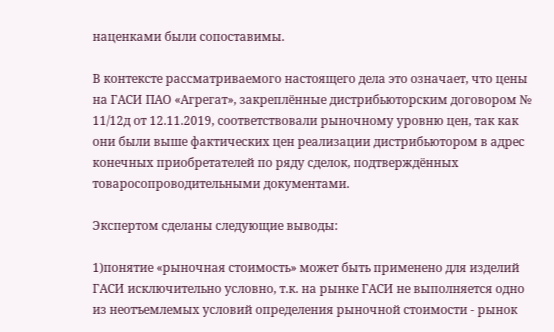наценками были сопоставимы.

В контексте рассматриваемого настоящего дела это означает, что цены на ГАСИ ПАО «Агрегат», закреплённые дистрибьюторским договором № 11/12д от 12.11.2019, соответствовали рыночному уровню цен, так как они были выше фактических цен реализации дистрибьютором в адрес конечных приобретателей по ряду сделок, подтверждённых товаросопроводительными документами.

Экспертом сделаны следующие выводы:

1)понятие «рыночная стоимость» может быть применено для изделий ГАСИ исключительно условно, т.к. на рынке ГАСИ не выполняется одно из неотъемлемых условий определения рыночной стоимости - рынок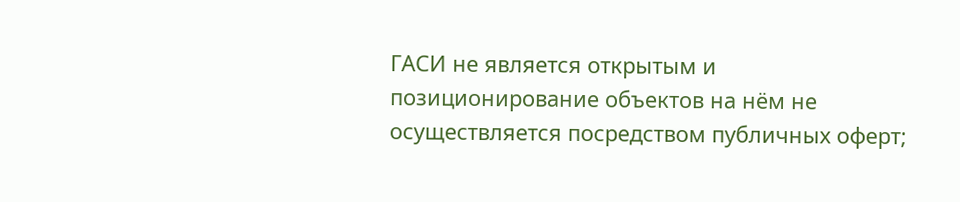ГАСИ не является открытым и позиционирование объектов на нём не осуществляется посредством публичных оферт;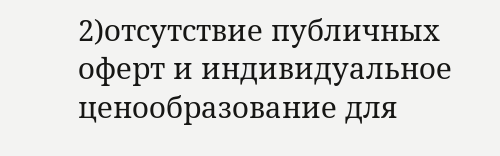2)отсутствие публичных оферт и индивидуальное ценообразование для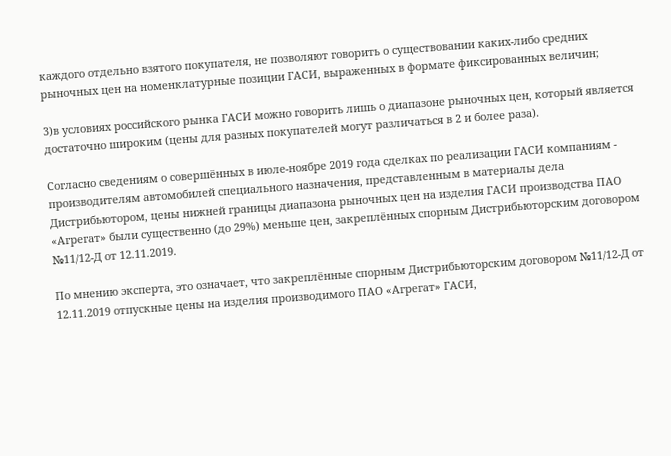каждого отдельно взятого покупателя, не позволяют говорить о существовании каких-либо средних рыночных цен на номенклатурные позиции ГАСИ, выраженных в формате фиксированных величин;

3)в условиях российского рынка ГАСИ можно говорить лишь о диапазоне рыночных цен, который является достаточно широким (цены для разных покупателей могут различаться в 2 и более раза).

Согласно сведениям о совершённых в июле-ноябре 2019 года сделках по реализации ГАСИ компаниям - производителям автомобилей специального назначения, представленным в материалы дела Дистрибьютором, цены нижней границы диапазона рыночных цен на изделия ГАСИ производства ПАО «Агрегат» были существенно (до 29%) меньше цен, закреплённых спорным Дистрибьюторским договором №11/12-Д от 12.11.2019.

По мнению эксперта, это означает, что закреплённые спорным Дистрибьюторским договором №11/12-Д от 12.11.2019 отпускные цены на изделия производимого ПАО «Агрегат» ГАСИ,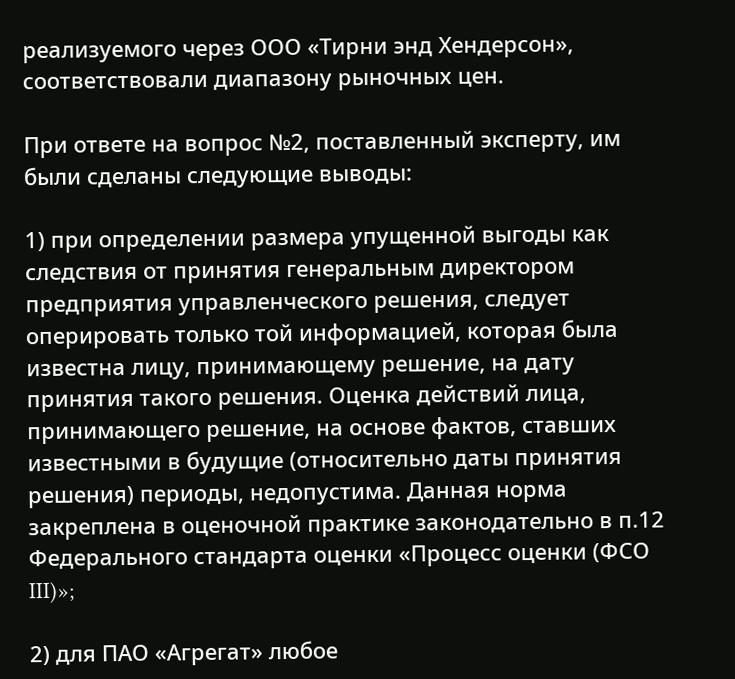реализуемого через ООО «Тирни энд Хендерсон», соответствовали диапазону рыночных цен.

При ответе на вопрос №2, поставленный эксперту, им были сделаны следующие выводы:

1) при определении размера упущенной выгоды как следствия от принятия генеральным директором предприятия управленческого решения, следует оперировать только той информацией, которая была известна лицу, принимающему решение, на дату принятия такого решения. Оценка действий лица, принимающего решение, на основе фактов, ставших известными в будущие (относительно даты принятия решения) периоды, недопустима. Данная норма закреплена в оценочной практике законодательно в п.12 Федерального стандарта оценки «Процесс оценки (ФСО III)»;

2) для ПАО «Агрегат» любое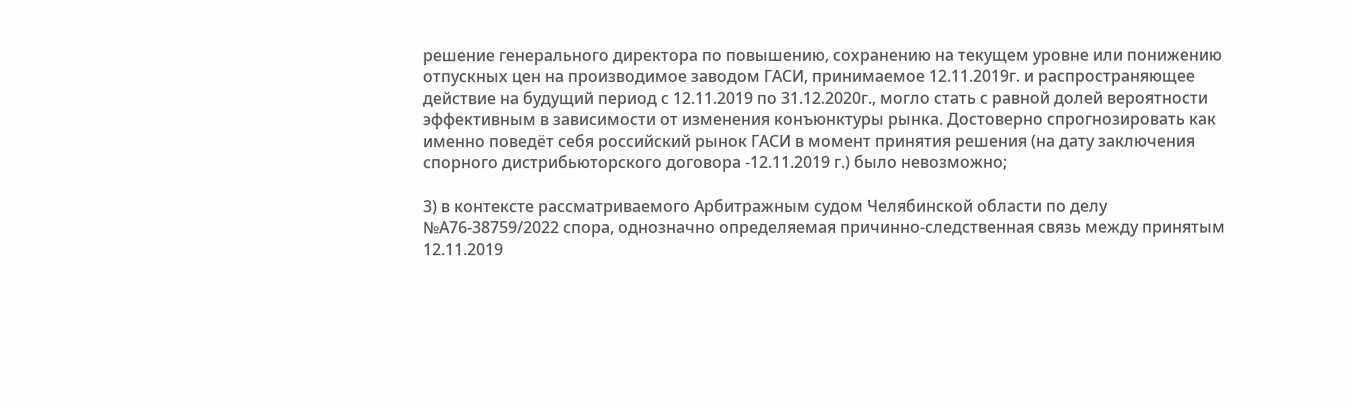решение генерального директора по повышению, сохранению на текущем уровне или понижению отпускных цен на производимое заводом ГАСИ, принимаемое 12.11.2019г. и распространяющее действие на будущий период с 12.11.2019 по 31.12.2020г., могло стать с равной долей вероятности эффективным в зависимости от изменения конъюнктуры рынка. Достоверно спрогнозировать как именно поведёт себя российский рынок ГАСИ в момент принятия решения (на дату заключения спорного дистрибьюторского договора -12.11.2019 г.) было невозможно;

3) в контексте рассматриваемого Арбитражным судом Челябинской области по делу №А76-38759/2022 спора, однозначно определяемая причинно-следственная связь между принятым 12.11.2019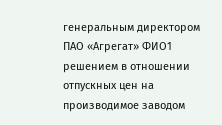генеральным директором ПАО «Агрегат» ФИО1 решением в отношении отпускных цен на производимое заводом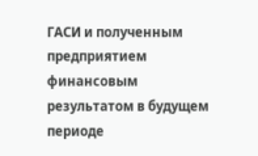ГАСИ и полученным предприятием финансовым результатом в будущем периоде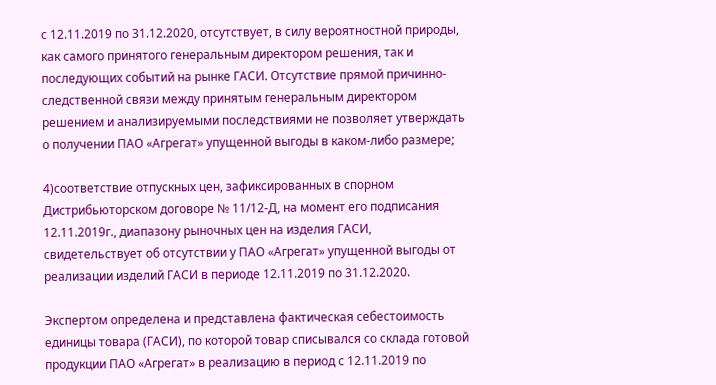с 12.11.2019 по 31.12.2020, отсутствует, в силу вероятностной природы, как самого принятого генеральным директором решения, так и последующих событий на рынке ГАСИ. Отсутствие прямой причинно-следственной связи между принятым генеральным директором решением и анализируемыми последствиями не позволяет утверждать о получении ПАО «Агрегат» упущенной выгоды в каком-либо размере;

4)соответствие отпускных цен, зафиксированных в спорном Дистрибьюторском договоре № 11/12-Д, на момент его подписания 12.11.2019г., диапазону рыночных цен на изделия ГАСИ, свидетельствует об отсутствии у ПАО «Агрегат» упущенной выгоды от реализации изделий ГАСИ в периоде 12.11.2019 по 31.12.2020.

Экспертом определена и представлена фактическая себестоимость единицы товара (ГАСИ), по которой товар списывался со склада готовой продукции ПАО «Агрегат» в реализацию в период с 12.11.2019 по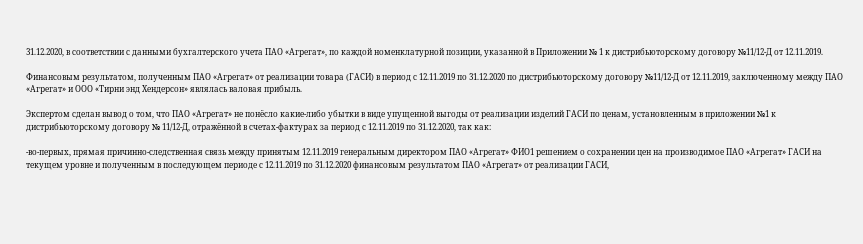31.12.2020, в соответствии с данными бухгалтерского учета ПАО «Агрегат», по каждой номенклатурной позиции, указанной в Приложении № 1 к дистрибьюторскому договору №11/12-Д от 12.11.2019.

Финансовым результатом, полученным ПАО «Агрегат» от реализации товара (ГАСИ) в период с 12.11.2019 по 31.12.2020 по дистрибьюторскому договору №11/12-Д от 12.11.2019, заключенному между ПАО «Агрегат» и ООО «Тирни энд Хендерсон» являлась валовая прибыль.

Экспертом сделан вывод о том, что ПАО «Агрегат» не понёсло какие-либо убытки в виде упущенной выгоды от реализации изделий ГАСИ по ценам, установленным в приложении №1 к дистрибьюторскому договору № 11/12-Д, отражённой в счетах-фактурах за период с 12.11.2019 по 31.12.2020, так как:

-во-первых, прямая причинно-следственная связь между принятым 12.11.2019 генеральным директором ПАО «Агрегат» ФИО1 решением о сохранении цен на производимое ПАО «Агрегат» ГАСИ на текущем уровне и полученным в последующем периоде с 12.11.2019 по 31.12.2020 финансовым результатом ПАО «Агрегат» от реализации ГАСИ,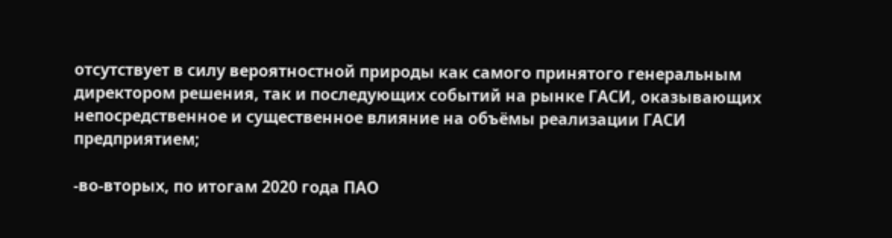отсутствует в силу вероятностной природы как самого принятого генеральным директором решения, так и последующих событий на рынке ГАСИ, оказывающих непосредственное и существенное влияние на объёмы реализации ГАСИ предприятием;

-во-вторых, по итогам 2020 года ПАО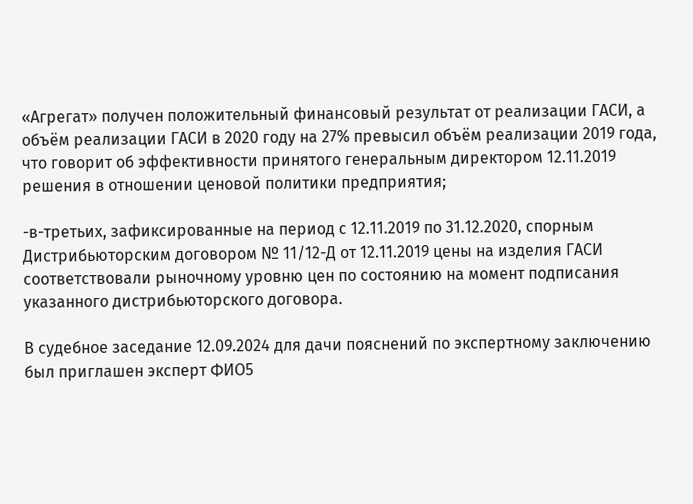«Агрегат» получен положительный финансовый результат от реализации ГАСИ, а объём реализации ГАСИ в 2020 году на 27% превысил объём реализации 2019 года, что говорит об эффективности принятого генеральным директором 12.11.2019 решения в отношении ценовой политики предприятия;

-в-третьих, зафиксированные на период с 12.11.2019 по 31.12.2020, спорным Дистрибьюторским договором № 11/12-Д от 12.11.2019 цены на изделия ГАСИ соответствовали рыночному уровню цен по состоянию на момент подписания указанного дистрибьюторского договора.

В судебное заседание 12.09.2024 для дачи пояснений по экспертному заключению был приглашен эксперт ФИО5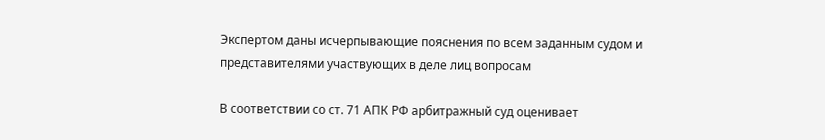Экспертом даны исчерпывающие пояснения по всем заданным судом и представителями участвующих в деле лиц вопросам

В соответствии со ст. 71 АПК РФ арбитражный суд оценивает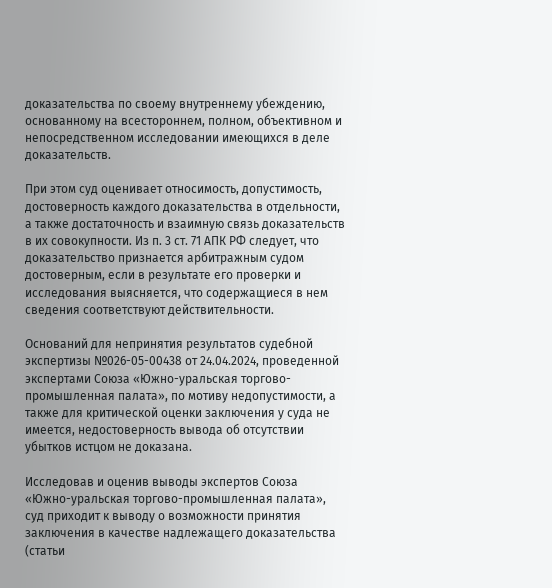доказательства по своему внутреннему убеждению, основанному на всестороннем, полном, объективном и непосредственном исследовании имеющихся в деле доказательств.

При этом суд оценивает относимость, допустимость, достоверность каждого доказательства в отдельности, а также достаточность и взаимную связь доказательств в их совокупности. Из п. 3 ст. 71 АПК РФ следует, что доказательство признается арбитражным судом достоверным, если в результате его проверки и исследования выясняется, что содержащиеся в нем сведения соответствуют действительности.

Оснований для непринятия результатов судебной экспертизы №026-05-00438 от 24.04.2024, проведенной экспертами Союза «Южно-уральская торгово-промышленная палата», по мотиву недопустимости, а также для критической оценки заключения у суда не имеется, недостоверность вывода об отсутствии убытков истцом не доказана.

Исследовав и оценив выводы экспертов Союза «Южно-уральская торгово-промышленная палата», суд приходит к выводу о возможности принятия заключения в качестве надлежащего доказательства (статьи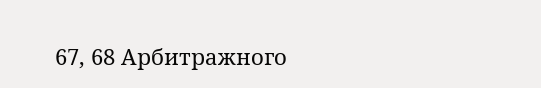67, 68 Арбитражного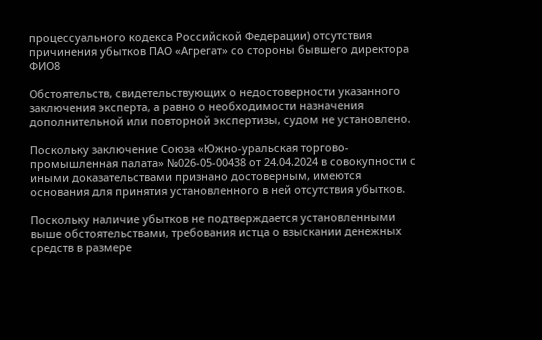процессуального кодекса Российской Федерации) отсутствия причинения убытков ПАО «Агрегат» со стороны бывшего директора ФИО8

Обстоятельств, свидетельствующих о недостоверности указанного заключения эксперта, а равно о необходимости назначения дополнительной или повторной экспертизы, судом не установлено.

Поскольку заключение Союза «Южно-уральская торгово-промышленная палата» №026-05-00438 от 24.04.2024 в совокупности с иными доказательствами признано достоверным, имеются основания для принятия установленного в ней отсутствия убытков.

Поскольку наличие убытков не подтверждается установленными выше обстоятельствами, требования истца о взыскании денежных средств в размере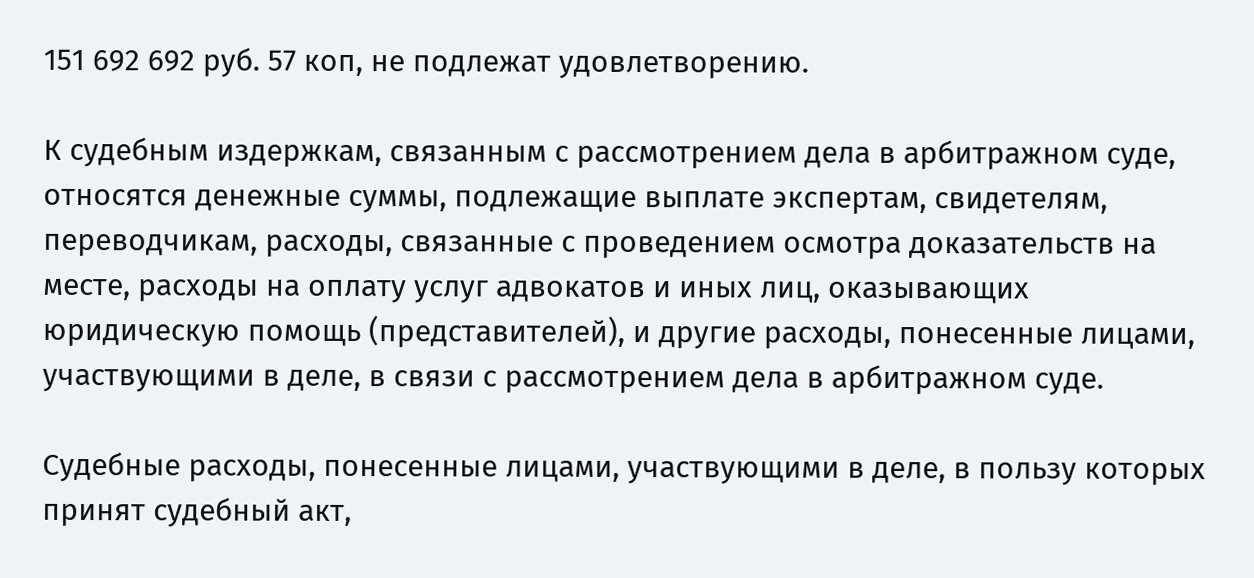151 692 692 руб. 57 коп, не подлежат удовлетворению.

К судебным издержкам, связанным с рассмотрением дела в арбитражном суде, относятся денежные суммы, подлежащие выплате экспертам, свидетелям, переводчикам, расходы, связанные с проведением осмотра доказательств на месте, расходы на оплату услуг адвокатов и иных лиц, оказывающих юридическую помощь (представителей), и другие расходы, понесенные лицами, участвующими в деле, в связи с рассмотрением дела в арбитражном суде.

Судебные расходы, понесенные лицами, участвующими в деле, в пользу которых принят судебный акт,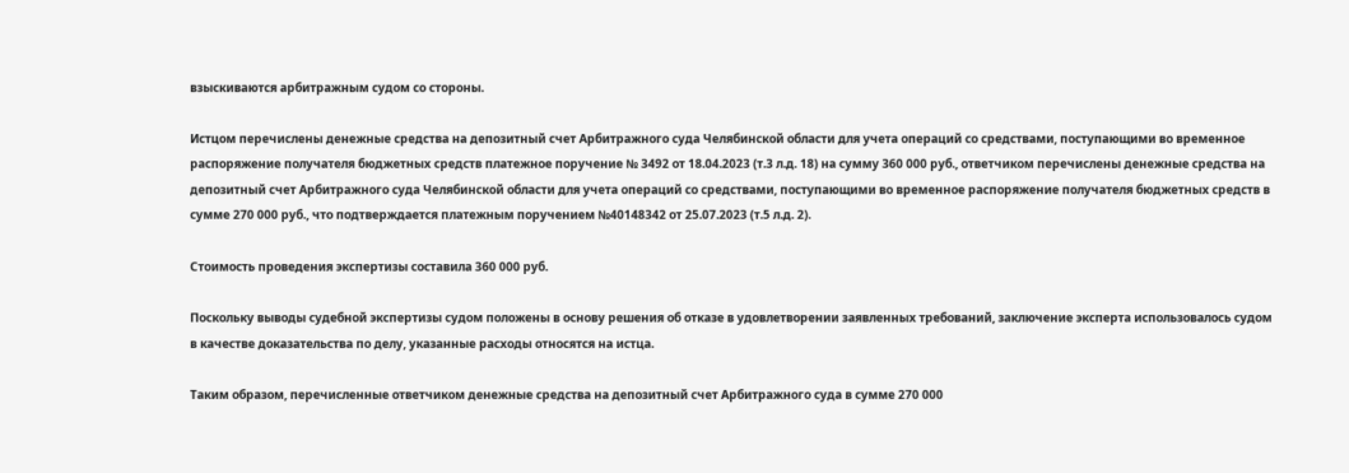взыскиваются арбитражным судом со стороны.

Истцом перечислены денежные средства на депозитный счет Арбитражного суда Челябинской области для учета операций со средствами, поступающими во временное распоряжение получателя бюджетных средств платежное поручение № 3492 от 18.04.2023 (т.3 л.д. 18) на сумму 360 000 руб., ответчиком перечислены денежные средства на депозитный счет Арбитражного суда Челябинской области для учета операций со средствами, поступающими во временное распоряжение получателя бюджетных средств в сумме 270 000 руб., что подтверждается платежным поручением №40148342 от 25.07.2023 (т.5 л.д. 2).

Стоимость проведения экспертизы составила 360 000 руб.

Поскольку выводы судебной экспертизы судом положены в основу решения об отказе в удовлетворении заявленных требований, заключение эксперта использовалось судом в качестве доказательства по делу, указанные расходы относятся на истца.

Таким образом, перечисленные ответчиком денежные средства на депозитный счет Арбитражного суда в сумме 270 000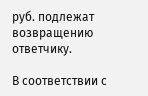руб. подлежат возвращению ответчику.

В соответствии с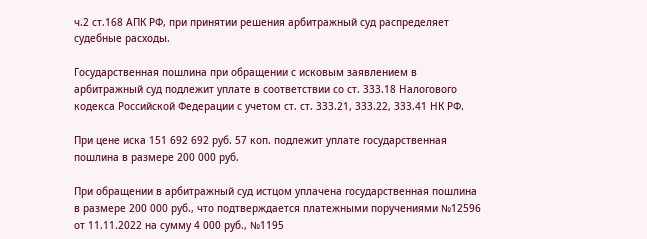ч.2 ст.168 АПК РФ, при принятии решения арбитражный суд распределяет судебные расходы.

Государственная пошлина при обращении с исковым заявлением в арбитражный суд подлежит уплате в соответствии со ст. 333.18 Налогового кодекса Российской Федерации с учетом ст. ст. 333.21, 333.22, 333.41 НК РФ.

При цене иска 151 692 692 руб. 57 коп. подлежит уплате государственная пошлина в размере 200 000 руб.

При обращении в арбитражный суд истцом уплачена государственная пошлина в размере 200 000 руб., что подтверждается платежными поручениями №12596 от 11.11.2022 на сумму 4 000 руб., №1195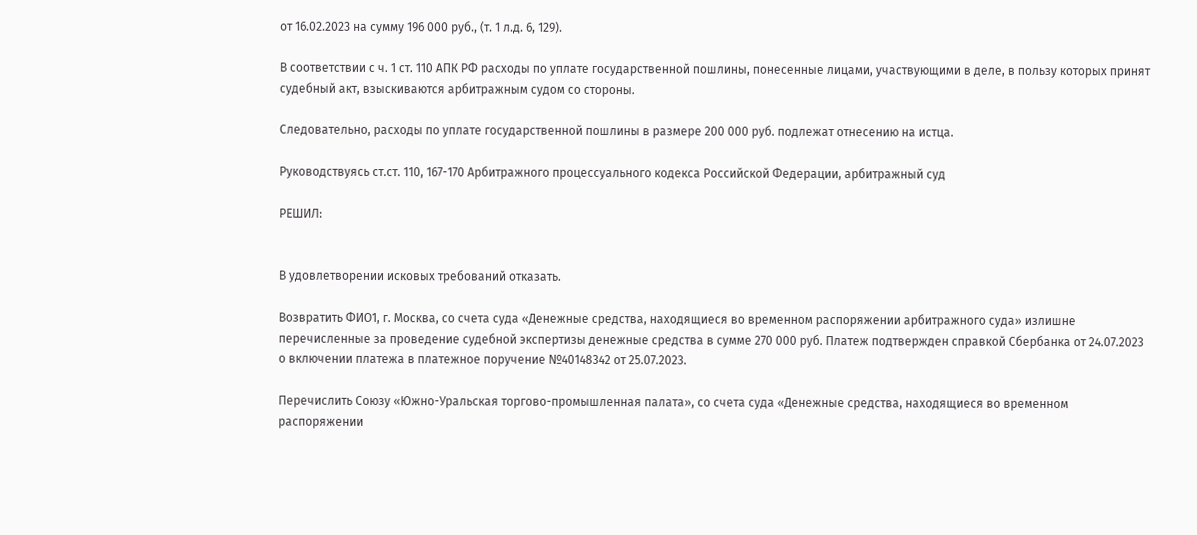от 16.02.2023 на сумму 196 000 руб., (т. 1 л.д. 6, 129).

В соответствии с ч. 1 ст. 110 АПК РФ расходы по уплате государственной пошлины, понесенные лицами, участвующими в деле, в пользу которых принят судебный акт, взыскиваются арбитражным судом со стороны.

Следовательно, расходы по уплате государственной пошлины в размере 200 000 руб. подлежат отнесению на истца.

Руководствуясь ст.ст. 110, 167-170 Арбитражного процессуального кодекса Российской Федерации, арбитражный суд

РЕШИЛ:


В удовлетворении исковых требований отказать.

Возвратить ФИО1, г. Москва, со счета суда «Денежные средства, находящиеся во временном распоряжении арбитражного суда» излишне перечисленные за проведение судебной экспертизы денежные средства в сумме 270 000 руб. Платеж подтвержден справкой Сбербанка от 24.07.2023 о включении платежа в платежное поручение №40148342 от 25.07.2023.

Перечислить Союзу «Южно-Уральская торгово-промышленная палата», со счета суда «Денежные средства, находящиеся во временном распоряжении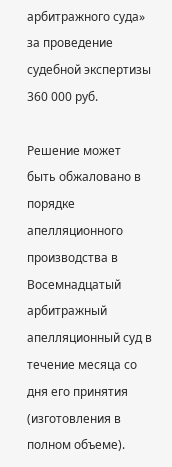арбитражного суда» за проведение судебной экспертизы 360 000 руб.

Решение может быть обжаловано в порядке апелляционного производства в Восемнадцатый арбитражный апелляционный суд в течение месяца со дня его принятия (изготовления в полном объеме).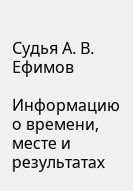Судья А. В. Ефимов

Информацию о времени, месте и результатах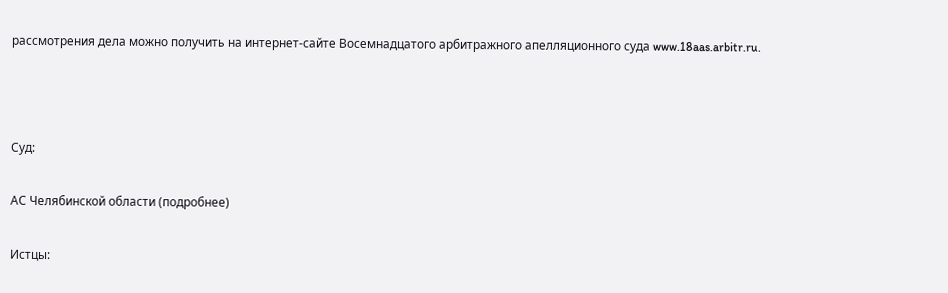рассмотрения дела можно получить на интернет-сайте Восемнадцатого арбитражного апелляционного суда www.18aas.arbitr.ru.



Суд:

АС Челябинской области (подробнее)

Истцы: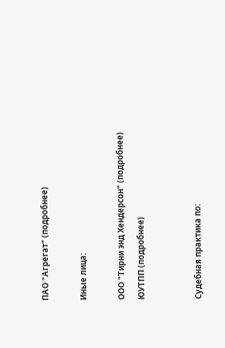ПАО "Агрегат" (подробнее)

Иные лица:

ООО "Тирни энд Хендерсон" (подробнее)
ЮУТПП (подробнее)


Судебная практика по: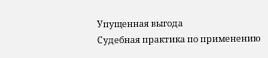Упущенная выгода
Судебная практика по применению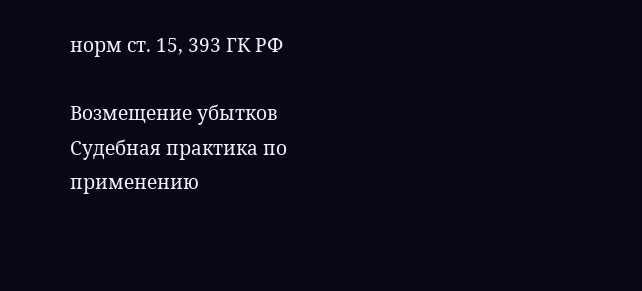норм ст. 15, 393 ГК РФ

Возмещение убытков
Судебная практика по применению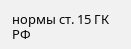нормы ст. 15 ГК РФ